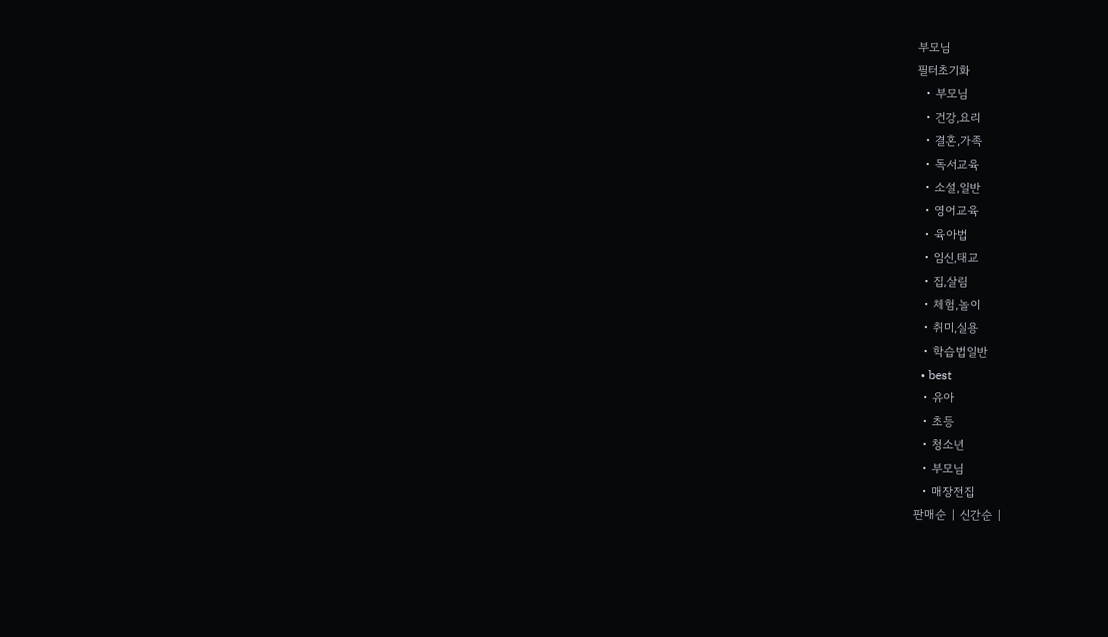부모님
필터초기화
  • 부모님
  • 건강,요리
  • 결혼,가족
  • 독서교육
  • 소설,일반
  • 영어교육
  • 육아법
  • 임신,태교
  • 집,살림
  • 체험,놀이
  • 취미,실용
  • 학습법일반
  • best
  • 유아
  • 초등
  • 청소년
  • 부모님
  • 매장전집
판매순 | 신간순 |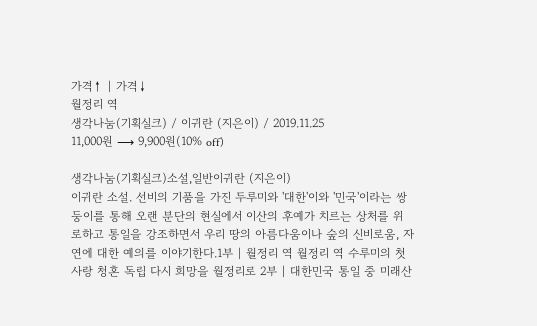가격↑ | 가격↓
월정리 역
생각나눔(기획실크) / 이귀란 (지은이) / 2019.11.25
11,000원 ⟶ 9,900원(10% off)

생각나눔(기획실크)소설,일반이귀란 (지은이)
이귀란 소설. 선비의 기품을 가진 두루미와 '대한'이와 '민국'이라는 쌍둥이를 통해 오랜 분단의 현실에서 이산의 후예가 치르는 상처를 위로하고 통일을 강조하면서 우리 땅의 아름다움이나 숲의 신비로움, 자연에 대한 예의를 이야기한다.1부 | 월정리 역 월정리 역 수루미의 첫사랑 청혼 독립 다시 희망을 월정리로 2부 | 대한민국 통일 중 미래산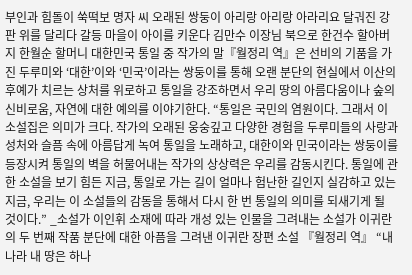부인과 힘돌이 쑥떡보 명자 씨 오래된 쌍둥이 아리랑 아리랑 아라리요 달궈진 강판 위를 달리다 갈등 마을이 아이를 키운다 김만수 이장님 북으로 한건수 할아버지 한월순 할머니 대한민국 통일 중 작가의 말『월정리 역』은 선비의 기품을 가진 두루미와 ‘대한’이와 ‘민국’이라는 쌍둥이를 통해 오랜 분단의 현실에서 이산의 후예가 치르는 상처를 위로하고 통일을 강조하면서 우리 땅의 아름다움이나 숲의 신비로움, 자연에 대한 예의를 이야기한다. “통일은 국민의 염원이다. 그래서 이 소설집은 의미가 크다. 작가의 오래된 웅숭깊고 다양한 경험을 두루미들의 사랑과 성처와 슬픔 속에 아름답게 녹여 통일을 노래하고, 대한이와 민국이라는 쌍둥이를 등장시켜 통일의 벽을 허물어내는 작가의 상상력은 우리를 감동시킨다. 통일에 관한 소설을 보기 힘든 지금, 통일로 가는 길이 얼마나 험난한 길인지 실감하고 있는 지금, 우리는 이 소설들의 감동을 통해서 다시 한 번 통일의 의미를 되새기게 될 것이다.” _소설가 이인휘 소재에 따라 개성 있는 인물을 그려내는 소설가 이귀란의 두 번째 작품 분단에 대한 아픔을 그려낸 이귀란 장편 소설 『월정리 역』 “내 나라 내 땅은 하나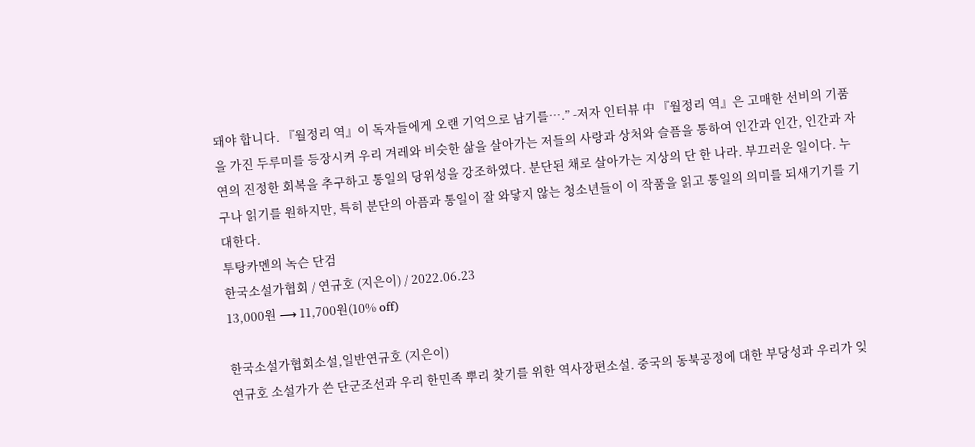돼야 합니다. 『월정리 역』이 독자들에게 오랜 기억으로 남기를….” -저자 인터뷰 中 『월정리 역』은 고매한 선비의 기품을 가진 두루미를 등장시켜 우리 겨레와 비슷한 삶을 살아가는 저들의 사랑과 상처와 슬픔을 통하여 인간과 인간, 인간과 자연의 진정한 회복을 추구하고 통일의 당위성을 강조하였다. 분단된 채로 살아가는 지상의 단 한 나라. 부끄러운 일이다. 누구나 읽기를 원하지만, 특히 분단의 아픔과 통일이 잘 와닿지 않는 청소년들이 이 작품을 읽고 통일의 의미를 되새기기를 기대한다.
투탕카멘의 녹슨 단검
한국소설가협회 / 연규호 (지은이) / 2022.06.23
13,000원 ⟶ 11,700원(10% off)

한국소설가협회소설,일반연규호 (지은이)
연규호 소설가가 쓴 단군조선과 우리 한민족 뿌리 찾기를 위한 역사장편소설. 중국의 동북공정에 대한 부당성과 우리가 잊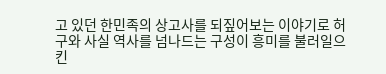고 있던 한민족의 상고사를 되짚어보는 이야기로 허구와 사실 역사를 넘나드는 구성이 흥미를 불러일으킨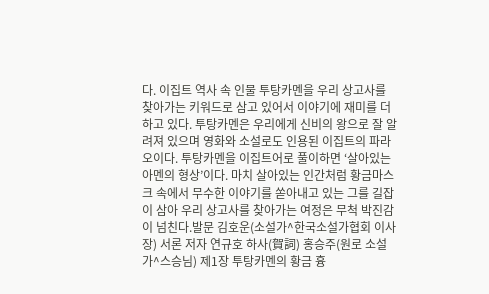다. 이집트 역사 속 인물 투탕카멘을 우리 상고사를 찾아가는 키워드로 삼고 있어서 이야기에 재미를 더하고 있다. 투탕카멘은 우리에게 신비의 왕으로 잘 알려져 있으며 영화와 소설로도 인용된 이집트의 파라오이다. 투탕카멘을 이집트어로 풀이하면 ‘살아있는 아멘의 형상’이다. 마치 살아있는 인간처럼 황금마스크 속에서 무수한 이야기를 쏟아내고 있는 그를 길잡이 삼아 우리 상고사를 찾아가는 여정은 무척 박진감이 넘친다.발문 김호운(소설가^한국소설가협회 이사장) 서론 저자 연규호 하사(賀詞) 홍승주(원로 소설가^스승님) 제1장 투탕카멘의 황금 흉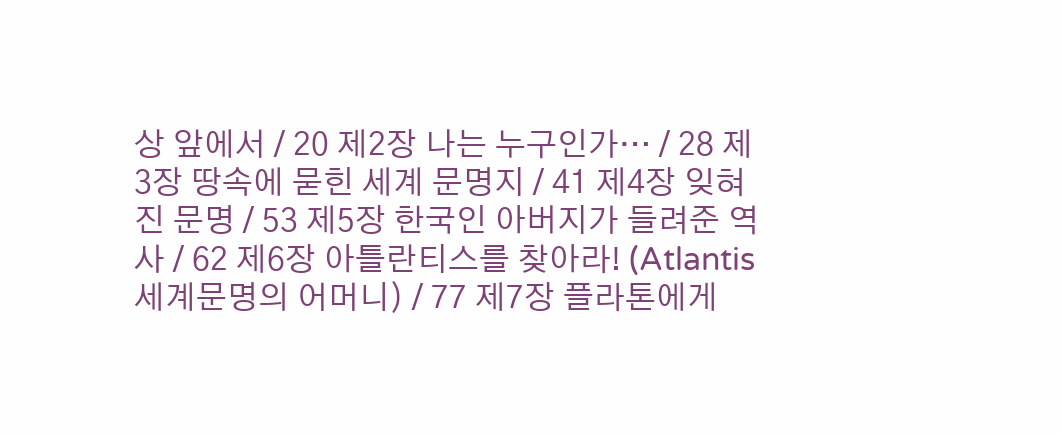상 앞에서 / 20 제2장 나는 누구인가… / 28 제3장 땅속에 묻힌 세계 문명지 / 41 제4장 잊혀진 문명 / 53 제5장 한국인 아버지가 들려준 역사 / 62 제6장 아틀란티스를 찾아라! (Atlantis 세계문명의 어머니) / 77 제7장 플라톤에게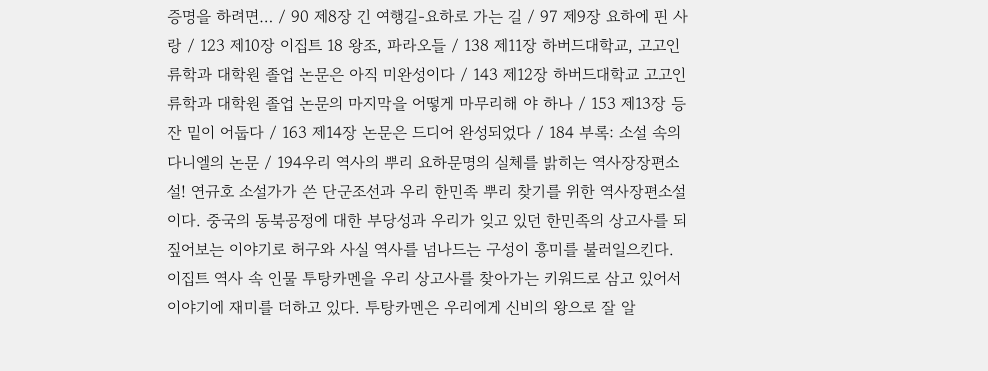증명을 하려면… / 90 제8장 긴 여행길-요하로 가는 길 / 97 제9장 요하에 핀 사랑 / 123 제10장 이집트 18 왕조, 파라오들 / 138 제11장 하버드대학교, 고고인류학과 대학원 졸업 논문은 아직 미완성이다 / 143 제12장 하버드대학교 고고인류학과 대학원 졸업 논문의 마지막을 어떻게 마무리해 야 하나 / 153 제13장 등잔 밑이 어둡다 / 163 제14장 논문은 드디어 완성되었다 / 184 부록: 소설 속의 다니엘의 논문 / 194우리 역사의 뿌리 요하문명의 실체를 밝히는 역사장장편소설! 연규호 소설가가 쓴 단군조선과 우리 한민족 뿌리 찾기를 위한 역사장편소설이다. 중국의 동북공정에 대한 부당성과 우리가 잊고 있던 한민족의 상고사를 되짚어보는 이야기로 허구와 사실 역사를 넘나드는 구성이 흥미를 불러일으킨다. 이집트 역사 속 인물 투탕카멘을 우리 상고사를 찾아가는 키워드로 삼고 있어서 이야기에 재미를 더하고 있다. 투탕카멘은 우리에게 신비의 왕으로 잘 알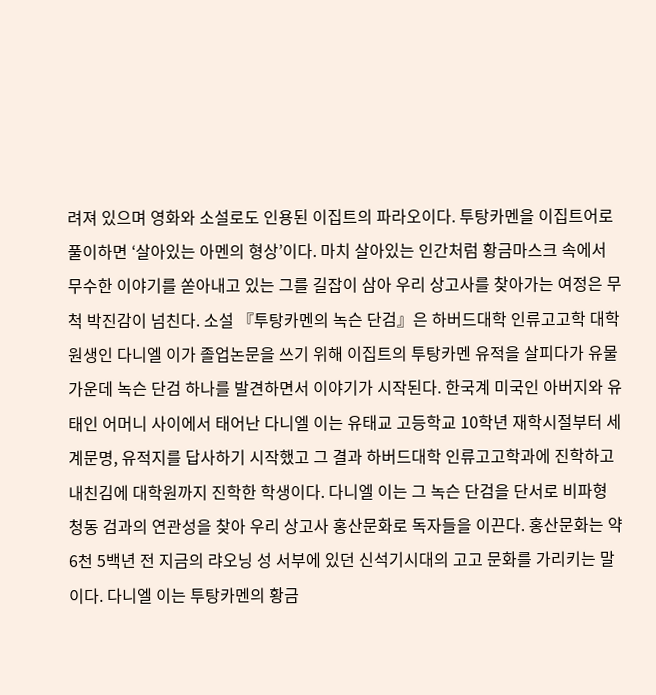려져 있으며 영화와 소설로도 인용된 이집트의 파라오이다. 투탕카멘을 이집트어로 풀이하면 ‘살아있는 아멘의 형상’이다. 마치 살아있는 인간처럼 황금마스크 속에서 무수한 이야기를 쏟아내고 있는 그를 길잡이 삼아 우리 상고사를 찾아가는 여정은 무척 박진감이 넘친다. 소설 『투탕카멘의 녹슨 단검』은 하버드대학 인류고고학 대학원생인 다니엘 이가 졸업논문을 쓰기 위해 이집트의 투탕카멘 유적을 살피다가 유물 가운데 녹슨 단검 하나를 발견하면서 이야기가 시작된다. 한국계 미국인 아버지와 유태인 어머니 사이에서 태어난 다니엘 이는 유태교 고등학교 10학년 재학시절부터 세계문명, 유적지를 답사하기 시작했고 그 결과 하버드대학 인류고고학과에 진학하고 내친김에 대학원까지 진학한 학생이다. 다니엘 이는 그 녹슨 단검을 단서로 비파형 청동 검과의 연관성을 찾아 우리 상고사 홍산문화로 독자들을 이끈다. 홍산문화는 약 6천 5백년 전 지금의 랴오닝 성 서부에 있던 신석기시대의 고고 문화를 가리키는 말이다. 다니엘 이는 투탕카멘의 황금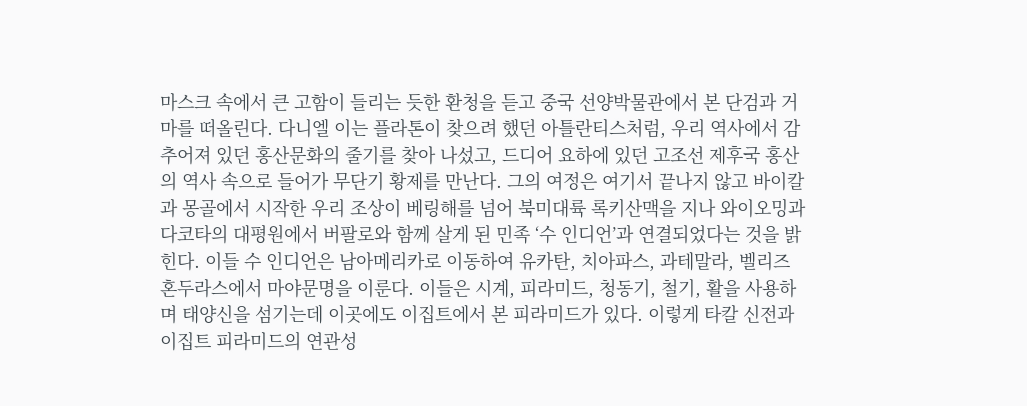마스크 속에서 큰 고함이 들리는 듯한 환청을 듣고 중국 선양박물관에서 본 단검과 거마를 떠올린다. 다니엘 이는 플라톤이 찾으려 했던 아틀란티스처럼, 우리 역사에서 감추어져 있던 홍산문화의 줄기를 찾아 나섰고, 드디어 요하에 있던 고조선 제후국 홍산의 역사 속으로 들어가 무단기 황제를 만난다. 그의 여정은 여기서 끝나지 않고 바이칼과 몽골에서 시작한 우리 조상이 베링해를 넘어 북미대륙 록키산맥을 지나 와이오밍과 다코타의 대평원에서 버팔로와 함께 살게 된 민족 ‘수 인디언’과 연결되었다는 것을 밝힌다. 이들 수 인디언은 남아메리카로 이동하여 유카탄, 치아파스, 과테말라, 벨리즈 혼두라스에서 마야문명을 이룬다. 이들은 시계, 피라미드, 청동기, 철기, 활을 사용하며 태양신을 섬기는데 이곳에도 이집트에서 본 피라미드가 있다. 이렇게 타칼 신전과 이집트 피라미드의 연관성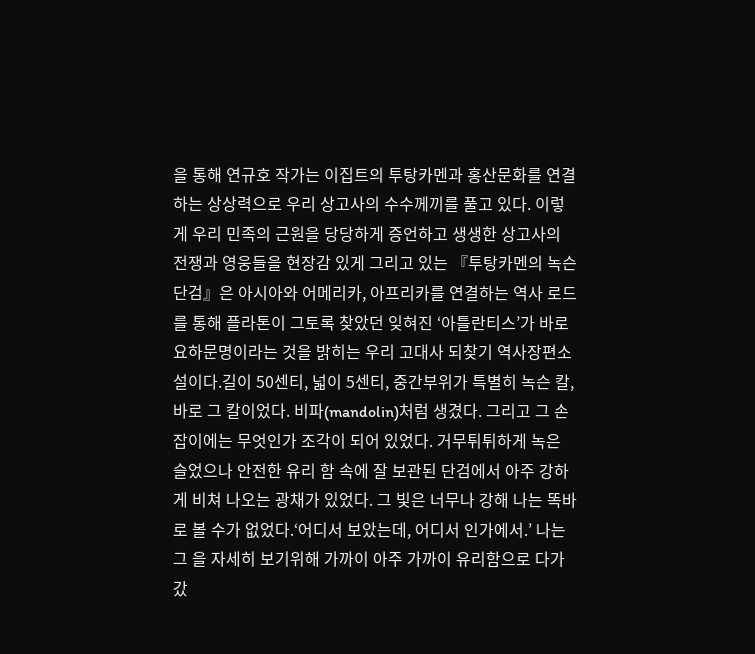을 통해 연규호 작가는 이집트의 투탕카멘과 홍산문화를 연결하는 상상력으로 우리 상고사의 수수께끼를 풀고 있다. 이렇게 우리 민족의 근원을 당당하게 증언하고 생생한 상고사의 전쟁과 영웅들을 현장감 있게 그리고 있는 『투탕카멘의 녹슨 단검』은 아시아와 어메리카, 아프리카를 연결하는 역사 로드를 통해 플라톤이 그토록 찾았던 잊혀진 ‘아틀란티스’가 바로 요하문명이라는 것을 밝히는 우리 고대사 되찾기 역사장편소설이다.길이 50센티, 넓이 5센티, 중간부위가 특별히 녹슨 칼, 바로 그 칼이었다. 비파(mandolin)처럼 생겼다. 그리고 그 손잡이에는 무엇인가 조각이 되어 있었다. 거무튀튀하게 녹은 슬었으나 안전한 유리 함 속에 잘 보관된 단검에서 아주 강하게 비쳐 나오는 광채가 있었다. 그 빛은 너무나 강해 나는 똑바로 볼 수가 없었다.‘어디서 보았는데, 어디서 인가에서.’ 나는 그 을 자세히 보기위해 가까이 아주 가까이 유리함으로 다가갔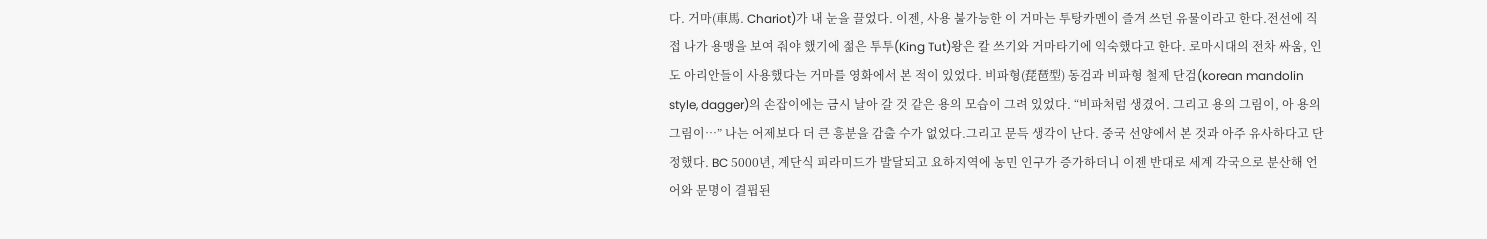다. 거마(車馬. Chariot)가 내 눈을 끌었다. 이젠, 사용 불가능한 이 거마는 투탕카멘이 즐겨 쓰던 유물이라고 한다.전선에 직접 나가 용맹을 보여 줘야 했기에 젊은 투투(King Tut)왕은 칼 쓰기와 거마타기에 익숙했다고 한다. 로마시대의 전차 싸움, 인도 아리안들이 사용했다는 거마를 영화에서 본 적이 있었다. 비파형(琵琶型) 동검과 비파형 철제 단검(korean mandolin style, dagger)의 손잡이에는 금시 날아 갈 것 같은 용의 모습이 그려 있었다. “비파처럼 생겼어. 그리고 용의 그림이, 아 용의 그림이…” 나는 어제보다 더 큰 흥분을 감출 수가 없었다.그리고 문득 생각이 난다. 중국 선양에서 본 것과 아주 유사하다고 단정했다. BC 5000년, 계단식 피라미드가 발달되고 요하지역에 농민 인구가 증가하더니 이젠 반대로 세계 각국으로 분산해 언어와 문명이 결핍된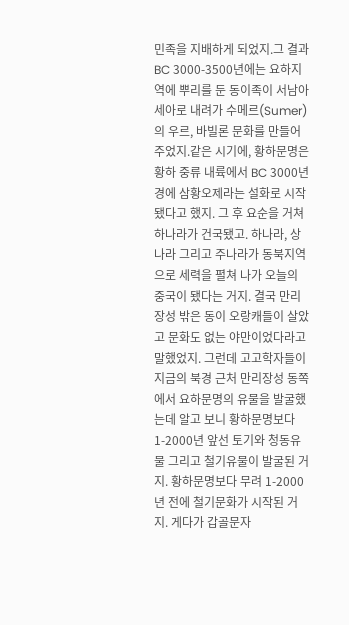민족을 지배하게 되었지.그 결과 BC 3000-3500년에는 요하지역에 뿌리를 둔 동이족이 서남아세아로 내려가 수메르(Sumer)의 우르, 바빌론 문화를 만들어주었지.같은 시기에, 황하문명은 황하 중류 내륙에서 BC 3000년경에 삼황오제라는 설화로 시작됐다고 했지. 그 후 요순을 거쳐 하나라가 건국됐고. 하나라, 상나라 그리고 주나라가 동북지역으로 세력을 펼쳐 나가 오늘의 중국이 됐다는 거지. 결국 만리장성 밖은 동이 오랑캐들이 살았고 문화도 없는 야만이었다라고 말했었지. 그런데 고고학자들이 지금의 북경 근처 만리장성 동쪽에서 요하문명의 유물을 발굴했는데 알고 보니 황하문명보다 1-2000년 앞선 토기와 청동유물 그리고 철기유물이 발굴된 거지. 황하문명보다 무려 1-2000년 전에 철기문화가 시작된 거지. 게다가 갑골문자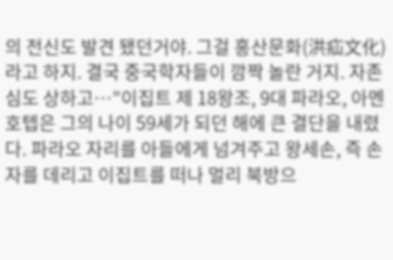의 전신도 발견 됐던거야. 그걸 홍산문화(洪疝文化)라고 하지. 결국 중국학자들이 깜짝 놀란 거지. 자존심도 상하고…”이집트 제 18왕조, 9대 파라오, 아멘호텝은 그의 나이 59세가 되던 해에 큰 결단을 내렸다. 파라오 자리를 아들에게 넘겨주고 왕세손, 즉 손자를 데리고 이집트를 떠나 멀리 북방으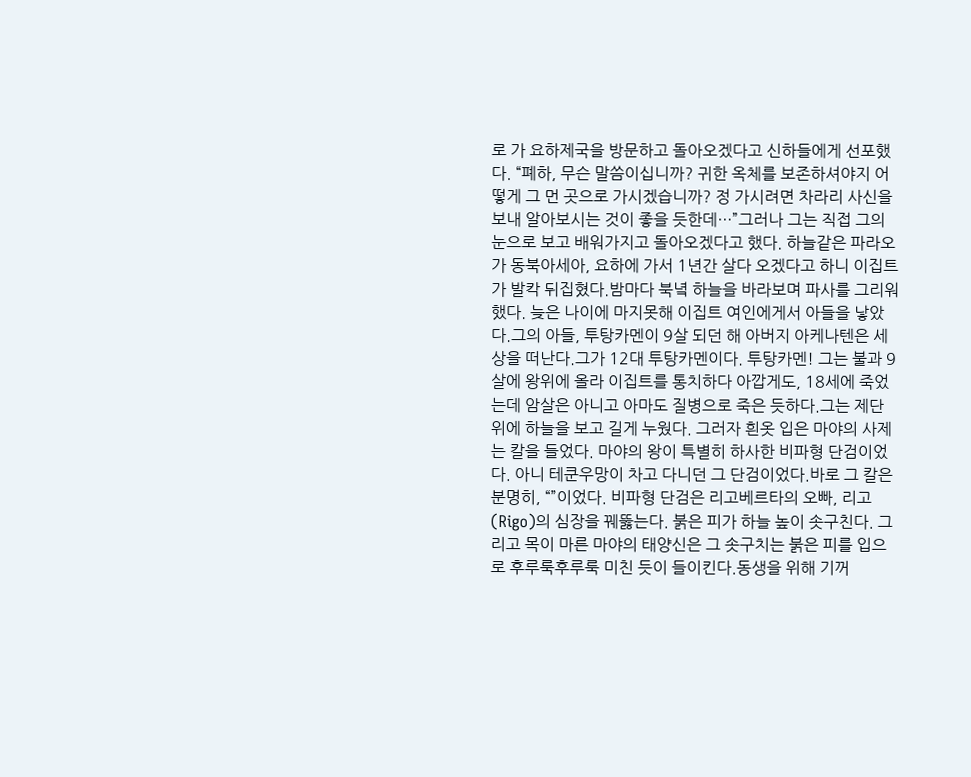로 가 요하제국을 방문하고 돌아오겠다고 신하들에게 선포했다. “폐하, 무슨 말씀이십니까? 귀한 옥체를 보존하셔야지 어떻게 그 먼 곳으로 가시겠습니까? 정 가시려면 차라리 사신을 보내 알아보시는 것이 좋을 듯한데…”그러나 그는 직접 그의 눈으로 보고 배워가지고 돌아오겠다고 했다. 하늘같은 파라오가 동북아세아, 요하에 가서 1년간 살다 오겠다고 하니 이집트가 발칵 뒤집혔다.밤마다 북녘 하늘을 바라보며 파사를 그리워했다. 늦은 나이에 마지못해 이집트 여인에게서 아들을 낳았다.그의 아들, 투탕카멘이 9살 되던 해 아버지 아케나텐은 세상을 떠난다.그가 12대 투탕카멘이다. 투탕카멘! 그는 불과 9살에 왕위에 올라 이집트를 통치하다 아깝게도, 18세에 죽었는데 암살은 아니고 아마도 질병으로 죽은 듯하다.그는 제단 위에 하늘을 보고 길게 누웠다. 그러자 흰옷 입은 마야의 사제는 칼을 들었다. 마야의 왕이 특별히 하사한 비파형 단검이었다. 아니 테쿤우망이 차고 다니던 그 단검이었다.바로 그 칼은 분명히, “”이었다. 비파형 단검은 리고베르타의 오빠, 리고(Rigo)의 심장을 꿰뚫는다. 붉은 피가 하늘 높이 솟구친다. 그리고 목이 마른 마야의 태양신은 그 솟구치는 붉은 피를 입으로 후루룩후루룩 미친 듯이 들이킨다.동생을 위해 기꺼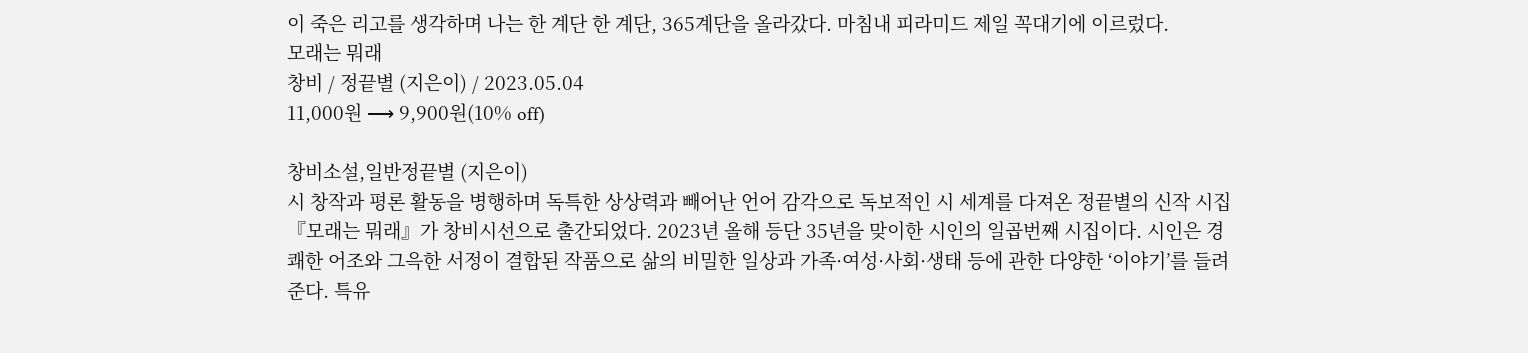이 죽은 리고를 생각하며 나는 한 계단 한 계단, 365계단을 올라갔다. 마침내 피라미드 제일 꼭대기에 이르렀다.
모래는 뭐래
창비 / 정끝별 (지은이) / 2023.05.04
11,000원 ⟶ 9,900원(10% off)

창비소설,일반정끝별 (지은이)
시 창작과 평론 활동을 병행하며 독특한 상상력과 빼어난 언어 감각으로 독보적인 시 세계를 다져온 정끝별의 신작 시집 『모래는 뭐래』가 창비시선으로 출간되었다. 2023년 올해 등단 35년을 맞이한 시인의 일곱번째 시집이다. 시인은 경쾌한 어조와 그윽한 서정이 결합된 작품으로 삶의 비밀한 일상과 가족·여성·사회·생태 등에 관한 다양한 ‘이야기’를 들려준다. 특유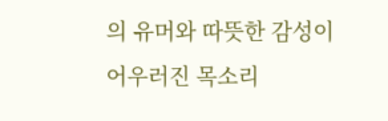의 유머와 따뜻한 감성이 어우러진 목소리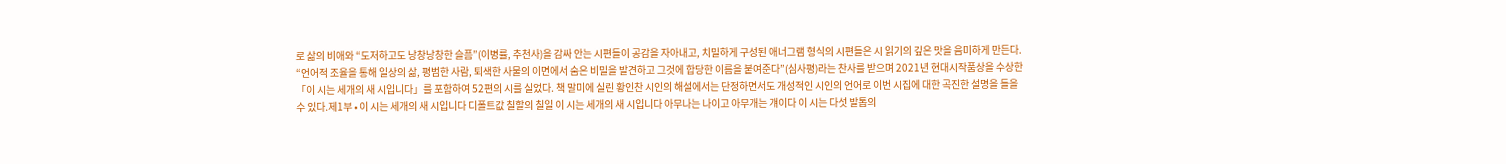로 삶의 비애와 “도저하고도 낭창낭창한 슬픔”(이병률, 추천사)을 감싸 안는 시편들이 공감을 자아내고, 치밀하게 구성된 애너그램 형식의 시편들은 시 읽기의 깊은 맛을 음미하게 만든다. “언어적 조율을 통해 일상의 삶, 평범한 사람, 퇴색한 사물의 이면에서 숨은 비밀을 발견하고 그것에 합당한 이름을 붙여준다”(심사평)라는 찬사를 받으며 2021년 현대시작품상을 수상한 「이 시는 세개의 새 시입니다」를 포함하여 52편의 시를 실었다. 책 말미에 실린 황인찬 시인의 해설에서는 단정하면서도 개성적인 시인의 언어로 이번 시집에 대한 곡진한 설명을 들을 수 있다.제1부 • 이 시는 세개의 새 시입니다 디폴트값 칠할의 칠일 이 시는 세개의 새 시입니다 아무나는 나이고 아무개는 걔이다 이 시는 다섯 발톱의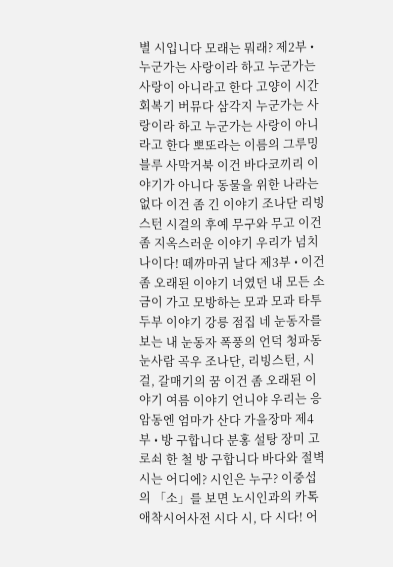별 시입니다 모래는 뭐래? 제2부 • 누군가는 사랑이라 하고 누군가는 사랑이 아니라고 한다 고양이 시간 회복기 버뮤다 삼각지 누군가는 사랑이라 하고 누군가는 사랑이 아니라고 한다 뽀또라는 이름의 그루밍 블루 사막거북 이건 바다코끼리 이야기가 아니다 동물을 위한 나라는 없다 이건 좀 긴 이야기 조나단 리빙스턴 시걸의 후예 무구와 무고 이건 좀 지옥스러운 이야기 우리가 넘치나이다! 떼까마귀 날다 제3부 • 이건 좀 오래된 이야기 너였던 내 모든 소금이 가고 모방하는 모과 모과 타투 두부 이야기 강릉 점집 네 눈동자를 보는 내 눈동자 폭풍의 언덕 청파동 눈사람 곡우 조나단, 리빙스턴, 시걸, 갈매기의 꿈 이건 좀 오래된 이야기 여름 이야기 언니야 우리는 응암동엔 엄마가 산다 가을장마 제4부 • 방 구합니다 분홍 설탕 장미 고로쇠 한 철 방 구합니다 바다와 절벽 시는 어디에? 시인은 누구? 이중섭의 「소」를 보면 노시인과의 카톡 애착시어사전 시다 시, 다 시다! 어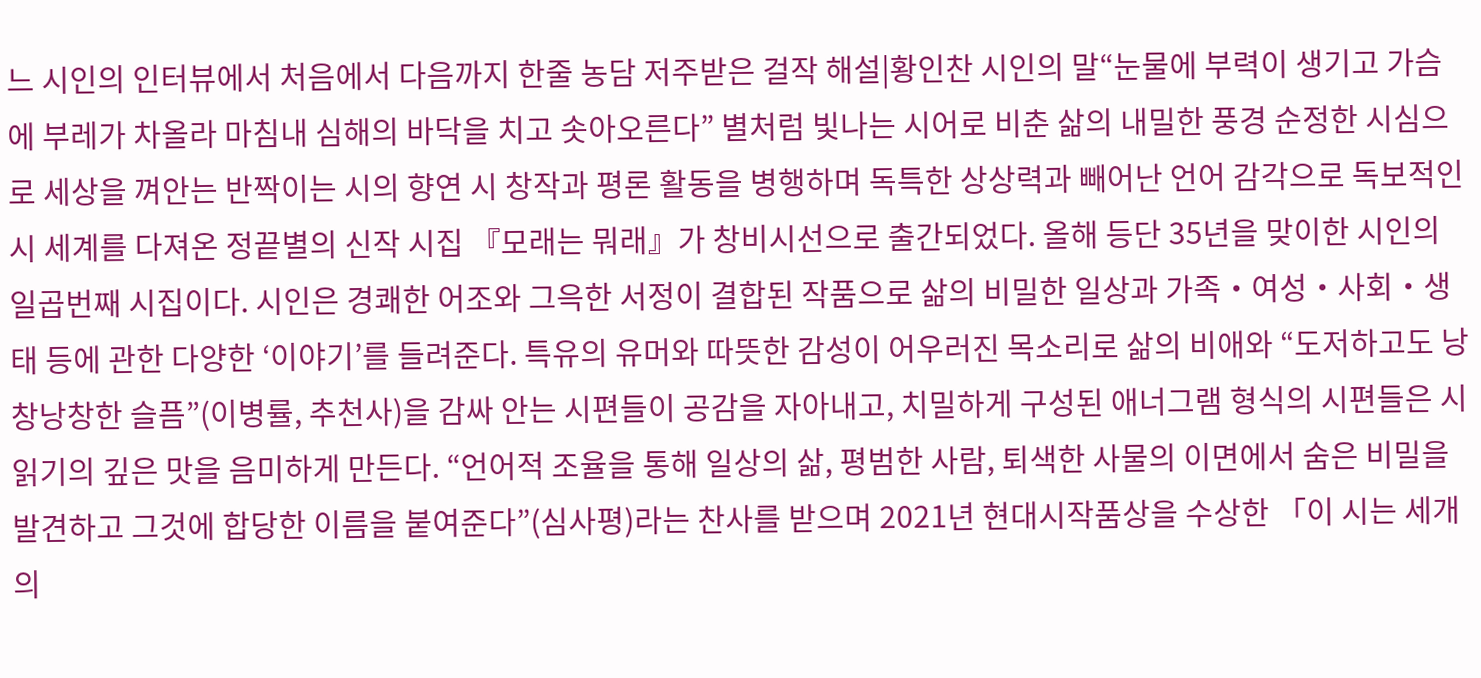느 시인의 인터뷰에서 처음에서 다음까지 한줄 농담 저주받은 걸작 해설|황인찬 시인의 말“눈물에 부력이 생기고 가슴에 부레가 차올라 마침내 심해의 바닥을 치고 솟아오른다” 별처럼 빛나는 시어로 비춘 삶의 내밀한 풍경 순정한 시심으로 세상을 껴안는 반짝이는 시의 향연 시 창작과 평론 활동을 병행하며 독특한 상상력과 빼어난 언어 감각으로 독보적인 시 세계를 다져온 정끝별의 신작 시집 『모래는 뭐래』가 창비시선으로 출간되었다. 올해 등단 35년을 맞이한 시인의 일곱번째 시집이다. 시인은 경쾌한 어조와 그윽한 서정이 결합된 작품으로 삶의 비밀한 일상과 가족‧여성‧사회‧생태 등에 관한 다양한 ‘이야기’를 들려준다. 특유의 유머와 따뜻한 감성이 어우러진 목소리로 삶의 비애와 “도저하고도 낭창낭창한 슬픔”(이병률, 추천사)을 감싸 안는 시편들이 공감을 자아내고, 치밀하게 구성된 애너그램 형식의 시편들은 시 읽기의 깊은 맛을 음미하게 만든다. “언어적 조율을 통해 일상의 삶, 평범한 사람, 퇴색한 사물의 이면에서 숨은 비밀을 발견하고 그것에 합당한 이름을 붙여준다”(심사평)라는 찬사를 받으며 2021년 현대시작품상을 수상한 「이 시는 세개의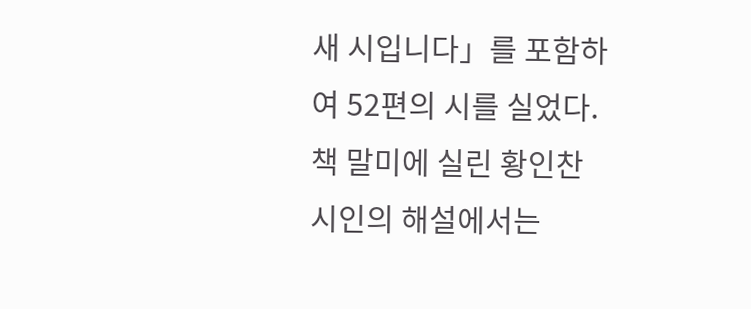새 시입니다」를 포함하여 52편의 시를 실었다. 책 말미에 실린 황인찬 시인의 해설에서는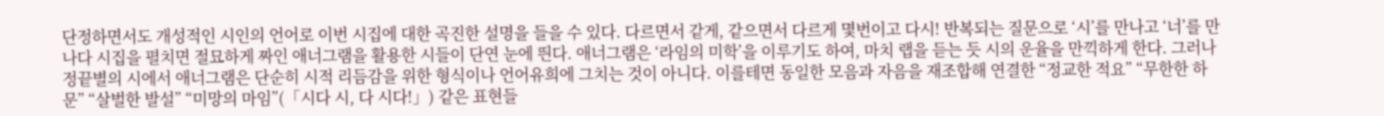단정하면서도 개성적인 시인의 언어로 이번 시집에 대한 곡진한 설명을 들을 수 있다. 다르면서 같게, 같으면서 다르게 몇번이고 다시! 반복되는 질문으로 ‘시’를 만나고 ‘너’를 만나다 시집을 펼치면 절묘하게 짜인 애너그램을 활용한 시들이 단연 눈에 띈다. 애너그램은 ‘라임의 미학’을 이루기도 하여, 마치 랩을 듣는 듯 시의 운율을 만끽하게 한다. 그러나 정끝별의 시에서 애너그램은 단순히 시적 리듬감을 위한 형식이나 언어유희에 그치는 것이 아니다. 이를테면 동일한 모음과 자음을 재조합해 연결한 “정교한 적요” “무한한 하문” “살벌한 발설” “미망의 마임”(「시다 시, 다 시다!」) 같은 표현들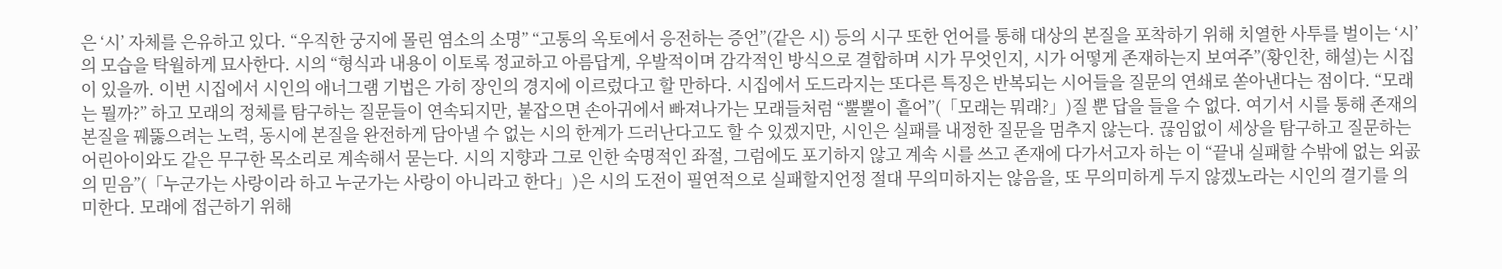은 ‘시’ 자체를 은유하고 있다. “우직한 궁지에 몰린 염소의 소명” “고통의 옥토에서 응전하는 증언”(같은 시) 등의 시구 또한 언어를 통해 대상의 본질을 포착하기 위해 치열한 사투를 벌이는 ‘시’의 모습을 탁월하게 묘사한다. 시의 “형식과 내용이 이토록 정교하고 아름답게, 우발적이며 감각적인 방식으로 결합하며 시가 무엇인지, 시가 어떻게 존재하는지 보여주”(황인찬, 해설)는 시집이 있을까. 이번 시집에서 시인의 애너그램 기법은 가히 장인의 경지에 이르렀다고 할 만하다. 시집에서 도드라지는 또다른 특징은 반복되는 시어들을 질문의 연쇄로 쏟아낸다는 점이다. “모래는 뭘까?” 하고 모래의 정체를 탐구하는 질문들이 연속되지만, 붙잡으면 손아귀에서 빠져나가는 모래들처럼 “뿔뿔이 흩어”(「모래는 뭐래?」)질 뿐 답을 들을 수 없다. 여기서 시를 통해 존재의 본질을 꿰뚫으려는 노력, 동시에 본질을 완전하게 담아낼 수 없는 시의 한계가 드러난다고도 할 수 있겠지만, 시인은 실패를 내정한 질문을 멈추지 않는다. 끊임없이 세상을 탐구하고 질문하는 어린아이와도 같은 무구한 목소리로 계속해서 묻는다. 시의 지향과 그로 인한 숙명적인 좌절, 그럼에도 포기하지 않고 계속 시를 쓰고 존재에 다가서고자 하는 이 “끝내 실패할 수밖에 없는 외곬의 믿음”(「누군가는 사랑이라 하고 누군가는 사랑이 아니라고 한다」)은 시의 도전이 필연적으로 실패할지언정 절대 무의미하지는 않음을, 또 무의미하게 두지 않겠노라는 시인의 결기를 의미한다. 모래에 접근하기 위해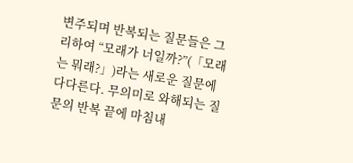변주되며 반복되는 질문들은 그리하여 “모래가 너일까?”(「모래는 뭐래?」)라는 새로운 질문에 다다른다. 무의미로 와해되는 질문의 반복 끝에 마침내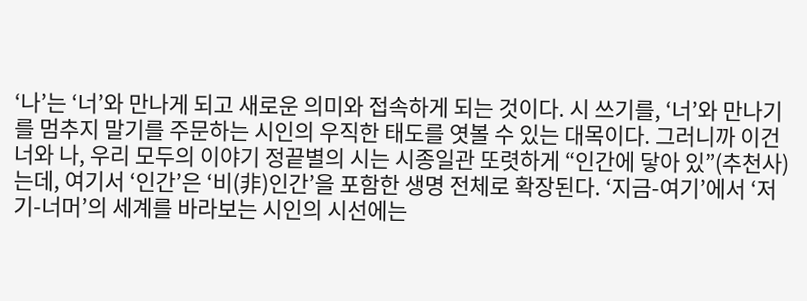‘나’는 ‘너’와 만나게 되고 새로운 의미와 접속하게 되는 것이다. 시 쓰기를, ‘너’와 만나기를 멈추지 말기를 주문하는 시인의 우직한 태도를 엿볼 수 있는 대목이다. 그러니까 이건 너와 나, 우리 모두의 이야기 정끝별의 시는 시종일관 또렷하게 “인간에 닿아 있”(추천사)는데, 여기서 ‘인간’은 ‘비(非)인간’을 포함한 생명 전체로 확장된다. ‘지금-여기’에서 ‘저기-너머’의 세계를 바라보는 시인의 시선에는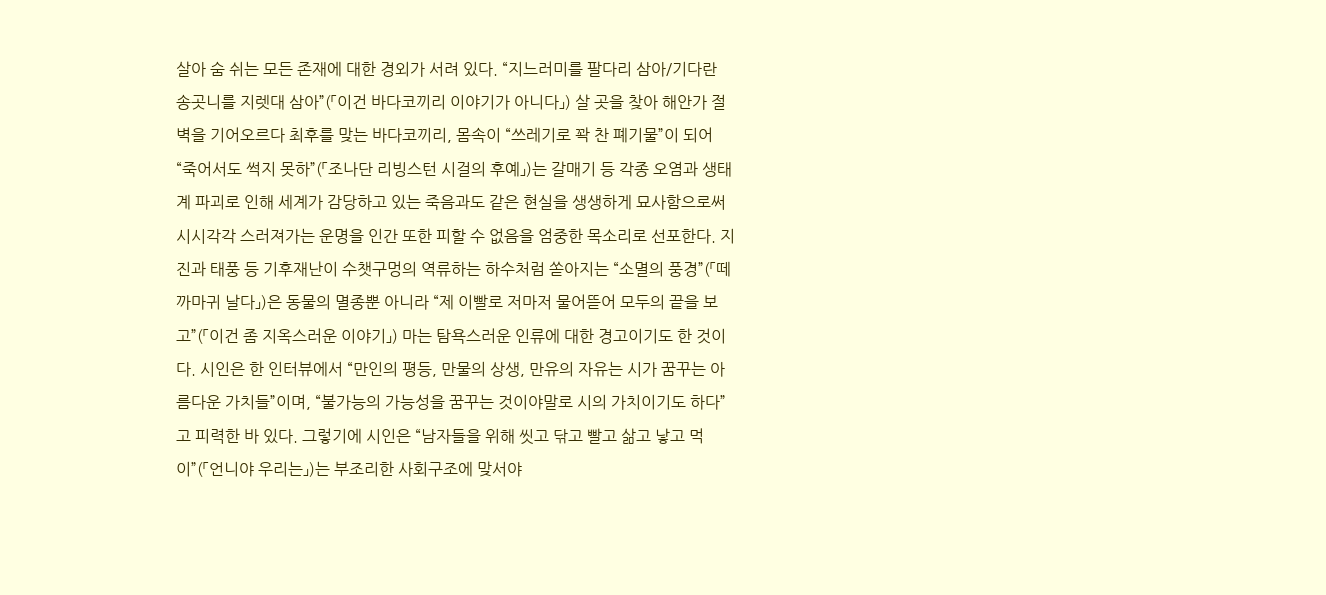살아 숨 쉬는 모든 존재에 대한 경외가 서려 있다. “지느러미를 팔다리 삼아/기다란 송곳니를 지렛대 삼아”(「이건 바다코끼리 이야기가 아니다」) 살 곳을 찾아 해안가 절벽을 기어오르다 최후를 맞는 바다코끼리, 몸속이 “쓰레기로 꽉 찬 폐기물”이 되어 “죽어서도 썩지 못하”(「조나단 리빙스턴 시걸의 후예」)는 갈매기 등 각종 오염과 생태계 파괴로 인해 세계가 감당하고 있는 죽음과도 같은 현실을 생생하게 묘사함으로써 시시각각 스러져가는 운명을 인간 또한 피할 수 없음을 엄중한 목소리로 선포한다. 지진과 태풍 등 기후재난이 수챗구멍의 역류하는 하수처럼 쏟아지는 “소멸의 풍경”(「떼까마귀 날다」)은 동물의 멸종뿐 아니라 “제 이빨로 저마저 물어뜯어 모두의 끝을 보고”(「이건 좀 지옥스러운 이야기」) 마는 탐욕스러운 인류에 대한 경고이기도 한 것이다. 시인은 한 인터뷰에서 “만인의 평등, 만물의 상생, 만유의 자유는 시가 꿈꾸는 아름다운 가치들”이며, “불가능의 가능성을 꿈꾸는 것이야말로 시의 가치이기도 하다”고 피력한 바 있다. 그렇기에 시인은 “남자들을 위해 씻고 닦고 빨고 삶고 낳고 먹이”(「언니야 우리는」)는 부조리한 사회구조에 맞서야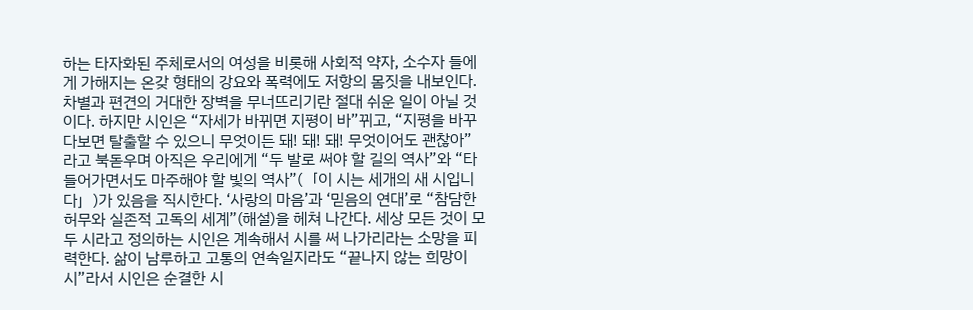하는 타자화된 주체로서의 여성을 비롯해 사회적 약자, 소수자 들에게 가해지는 온갖 형태의 강요와 폭력에도 저항의 몸짓을 내보인다. 차별과 편견의 거대한 장벽을 무너뜨리기란 절대 쉬운 일이 아닐 것이다. 하지만 시인은 “자세가 바뀌면 지평이 바”뀌고, “지평을 바꾸다보면 탈출할 수 있으니 무엇이든 돼! 돼! 돼! 무엇이어도 괜찮아”라고 북돋우며 아직은 우리에게 “두 발로 써야 할 길의 역사”와 “타들어가면서도 마주해야 할 빛의 역사”(「이 시는 세개의 새 시입니다」)가 있음을 직시한다. ‘사랑의 마음’과 ‘믿음의 연대’로 “참담한 허무와 실존적 고독의 세계”(해설)을 헤쳐 나간다. 세상 모든 것이 모두 시라고 정의하는 시인은 계속해서 시를 써 나가리라는 소망을 피력한다. 삶이 남루하고 고통의 연속일지라도 “끝나지 않는 희망이 시”라서 시인은 순결한 시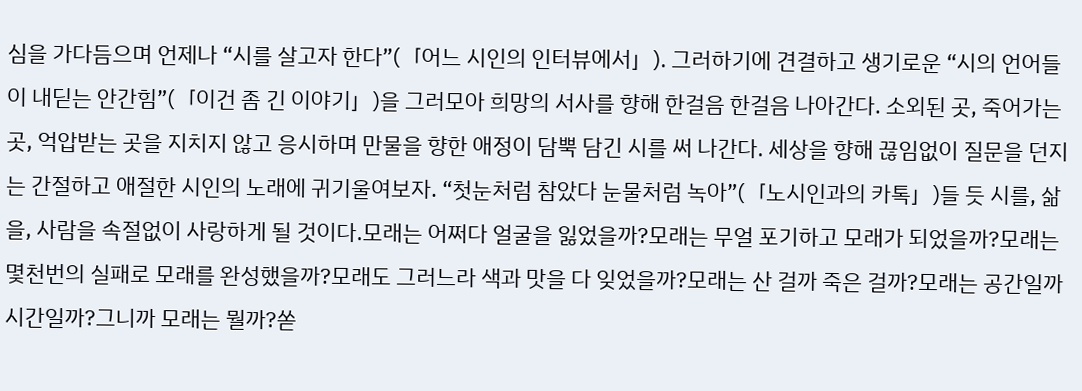심을 가다듬으며 언제나 “시를 살고자 한다”(「어느 시인의 인터뷰에서」). 그러하기에 견결하고 생기로운 “시의 언어들이 내딛는 안간힘”(「이건 좀 긴 이야기」)을 그러모아 희망의 서사를 향해 한걸음 한걸음 나아간다. 소외된 곳, 죽어가는 곳, 억압받는 곳을 지치지 않고 응시하며 만물을 향한 애정이 담뿍 담긴 시를 써 나간다. 세상을 향해 끊임없이 질문을 던지는 간절하고 애절한 시인의 노래에 귀기울여보자. “첫눈처럼 참았다 눈물처럼 녹아”(「노시인과의 카톡」)들 듯 시를, 삶을, 사람을 속절없이 사랑하게 될 것이다.모래는 어쩌다 얼굴을 잃었을까?모래는 무얼 포기하고 모래가 되었을까?모래는 몇천번의 실패로 모래를 완성했을까?모래도 그러느라 색과 맛을 다 잊었을까?모래는 산 걸까 죽은 걸까?모래는 공간일까 시간일까?그니까 모래는 뭘까?쏟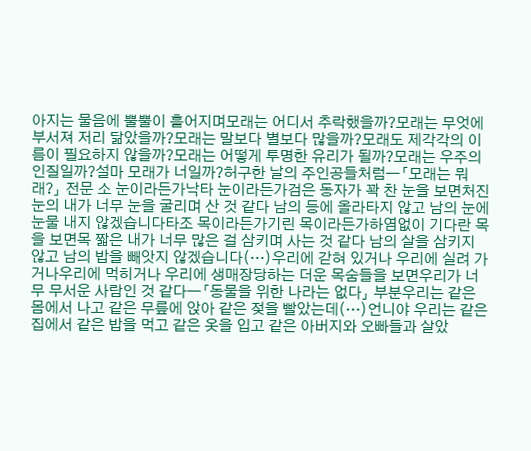아지는 물음에 뿔뿔이 흩어지며모래는 어디서 추락했을까?모래는 무엇에 부서져 저리 닮았을까?모래는 말보다 별보다 많을까?모래도 제각각의 이름이 필요하지 않을까?모래는 어떻게 투명한 유리가 될까?모래는 우주의 인질일까?설마 모래가 너일까?허구한 날의 주인공들처럼―「모래는 뭐래?」 전문 소 눈이라든가낙타 눈이라든가검은 동자가 꽉 찬 눈을 보면처진 눈의 내가 너무 눈을 굴리며 산 것 같다 남의 등에 올라타지 않고 남의 눈에 눈물 내지 않겠습니다타조 목이라든가기린 목이라든가하염없이 기다란 목을 보면목 짧은 내가 너무 많은 걸 삼키며 사는 것 같다 남의 살을 삼키지 않고 남의 밥을 빼앗지 않겠습니다(…)우리에 갇혀 있거나 우리에 실려 가거나우리에 먹히거나 우리에 생매장당하는 더운 목숨들을 보면우리가 너무 무서운 사람인 것 같다―「동물을 위한 나라는 없다」 부분우리는 같은 몸에서 나고 같은 무릎에 앉아 같은 젖을 빨았는데(…)언니야 우리는 같은 집에서 같은 밥을 먹고 같은 옷을 입고 같은 아버지와 오빠들과 살았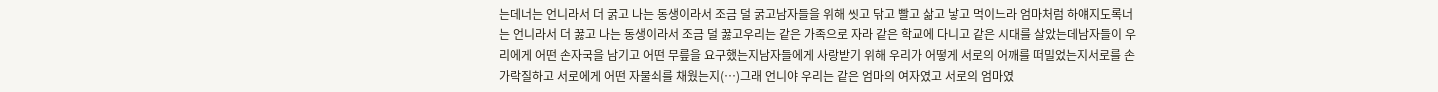는데너는 언니라서 더 굵고 나는 동생이라서 조금 덜 굵고남자들을 위해 씻고 닦고 빨고 삶고 낳고 먹이느라 엄마처럼 하얘지도록너는 언니라서 더 꿇고 나는 동생이라서 조금 덜 꿇고우리는 같은 가족으로 자라 같은 학교에 다니고 같은 시대를 살았는데남자들이 우리에게 어떤 손자국을 남기고 어떤 무릎을 요구했는지남자들에게 사랑받기 위해 우리가 어떻게 서로의 어깨를 떠밀었는지서로를 손가락질하고 서로에게 어떤 자물쇠를 채웠는지(…)그래 언니야 우리는 같은 엄마의 여자였고 서로의 엄마였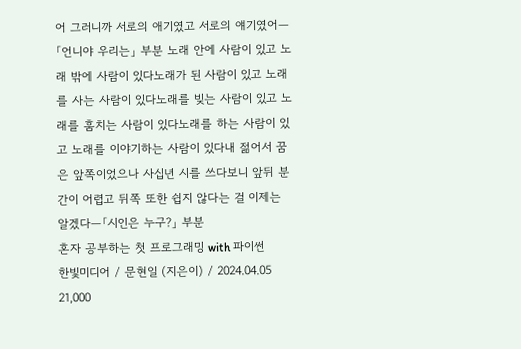어 그러니까 서로의 애기였고 서로의 얘기였어―「언니야 우리는」 부분 노래 안에 사람이 있고 노래 밖에 사람이 있다노래가 된 사람이 있고 노래를 사는 사람이 있다노래를 빚는 사람이 있고 노래를 훔치는 사람이 있다노래를 하는 사람이 있고 노래를 이야기하는 사람이 있다내 젊어서 꿈은 앞쪽이었으나 사십년 시를 쓰다보니 앞뒤 분간이 어렵고 뒤쪽 또한 쉽지 않다는 걸 이제는 알겠다―「시인은 누구?」 부분
혼자 공부하는 첫 프로그래밍 with 파이썬
한빛미디어 / 문현일 (지은이) / 2024.04.05
21,000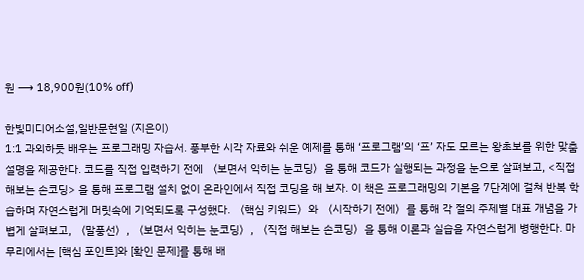원 ⟶ 18,900원(10% off)

한빛미디어소설,일반문현일 (지은이)
1:1 과외하듯 배우는 프로그래밍 자습서. 풍부한 시각 자료와 쉬운 예제를 통해 ‘프로그램’의 ‘프’ 자도 모르는 왕초보를 위한 맞춤 설명을 제공한다. 코드를 직접 입력하기 전에 〈보면서 익히는 눈코딩〉을 통해 코드가 실행되는 과정을 눈으로 살펴보고, <직접 해보는 손코딩> 을 통해 프로그램 설치 없이 온라인에서 직접 코딩을 해 보자. 이 책은 프로그래밍의 기본을 7단계에 걸쳐 반복 학습하며 자연스럽게 머릿속에 기억되도록 구성했다. 〈핵심 키워드〉와 〈시작하기 전에〉를 통해 각 절의 주제별 대표 개념을 가볍게 살펴보고, 〈말풍선〉, 〈보면서 익히는 눈코딩〉, 〈직접 해보는 손코딩〉을 통해 이론과 실습을 자연스럽게 병행한다. 마무리에서는 [핵심 포인트]와 [확인 문제]를 통해 배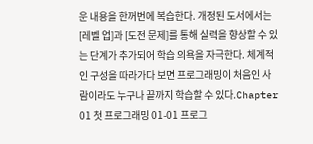운 내용을 한꺼번에 복습한다. 개정된 도서에서는 [레벨 업]과 [도전 문제]를 통해 실력을 향상할 수 있는 단계가 추가되어 학습 의욕을 자극한다. 체계적인 구성을 따라가다 보면 프로그래밍이 처음인 사람이라도 누구나 끝까지 학습할 수 있다.Chapter 01 첫 프로그래밍 01-01 프로그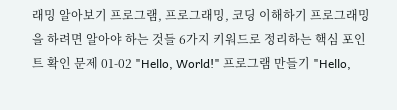래밍 알아보기 프로그램, 프로그래밍, 코딩 이해하기 프로그래밍을 하려면 알아야 하는 것들 6가지 키워드로 정리하는 핵심 포인트 확인 문제 01-02 "Hello, World!" 프로그램 만들기 "Hello,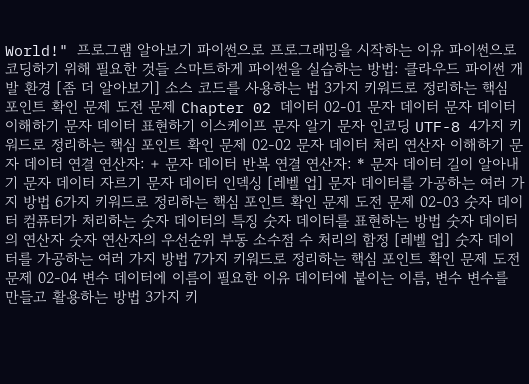World!" 프로그램 알아보기 파이썬으로 프로그래밍을 시작하는 이유 파이썬으로 코딩하기 위해 필요한 것들 스마트하게 파이썬을 실습하는 방법: 클라우드 파이썬 개발 환경 [좀 더 알아보기] 소스 코드를 사용하는 법 3가지 키워드로 정리하는 핵심 포인트 확인 문제 도전 문제 Chapter 02 데이터 02-01 문자 데이터 문자 데이터 이해하기 문자 데이터 표현하기 이스케이프 문자 알기 문자 인코딩 UTF-8 4가지 키워드로 정리하는 핵심 포인트 확인 문제 02-02 문자 데이터 처리 연산자 이해하기 문자 데이터 연결 연산자: + 문자 데이터 반복 연결 연산자: * 문자 데이터 길이 알아내기 문자 데이터 자르기 문자 데이터 인덱싱 [레벨 업] 문자 데이터를 가공하는 여러 가지 방법 6가지 키워드로 정리하는 핵심 포인트 확인 문제 도전 문제 02-03 숫자 데이터 컴퓨터가 처리하는 숫자 데이터의 특징 숫자 데이터를 표현하는 방법 숫자 데이터의 연산자 숫자 연산자의 우선순위 부동 소수점 수 처리의 함정 [레벨 업] 숫자 데이터를 가공하는 여러 가지 방법 7가지 키워드로 정리하는 핵심 포인트 확인 문제 도전 문제 02-04 변수 데이터에 이름이 필요한 이유 데이터에 붙이는 이름, 변수 변수를 만들고 활용하는 방법 3가지 키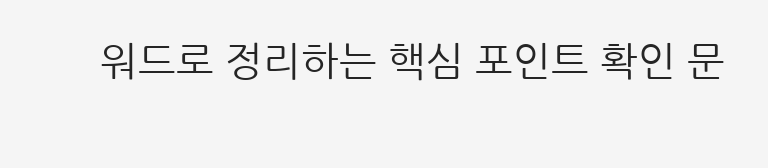워드로 정리하는 핵심 포인트 확인 문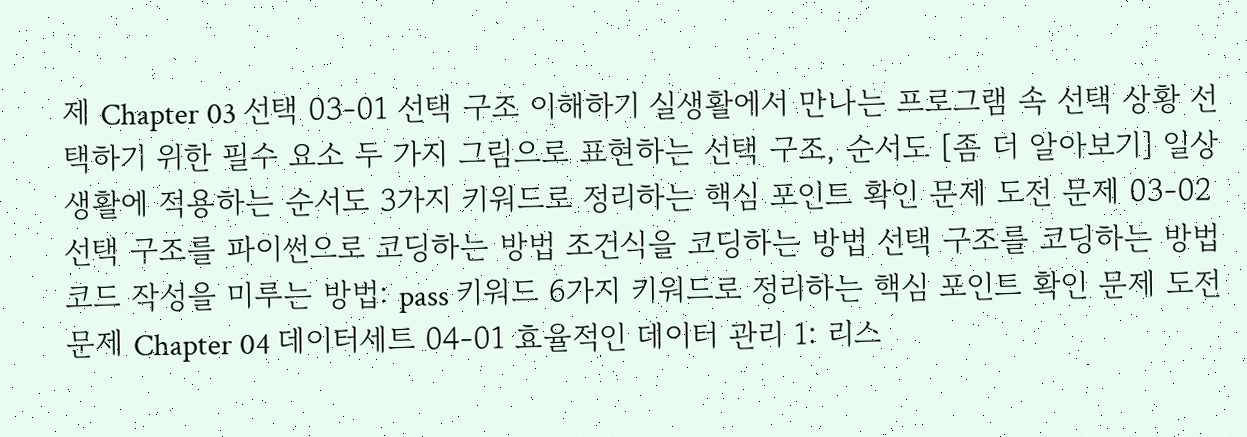제 Chapter 03 선택 03-01 선택 구조 이해하기 실생활에서 만나는 프로그램 속 선택 상황 선택하기 위한 필수 요소 두 가지 그림으로 표현하는 선택 구조, 순서도 [좀 더 알아보기] 일상생활에 적용하는 순서도 3가지 키워드로 정리하는 핵심 포인트 확인 문제 도전 문제 03-02 선택 구조를 파이썬으로 코딩하는 방법 조건식을 코딩하는 방법 선택 구조를 코딩하는 방법 코드 작성을 미루는 방법: pass 키워드 6가지 키워드로 정리하는 핵심 포인트 확인 문제 도전 문제 Chapter 04 데이터세트 04-01 효율적인 데이터 관리 1: 리스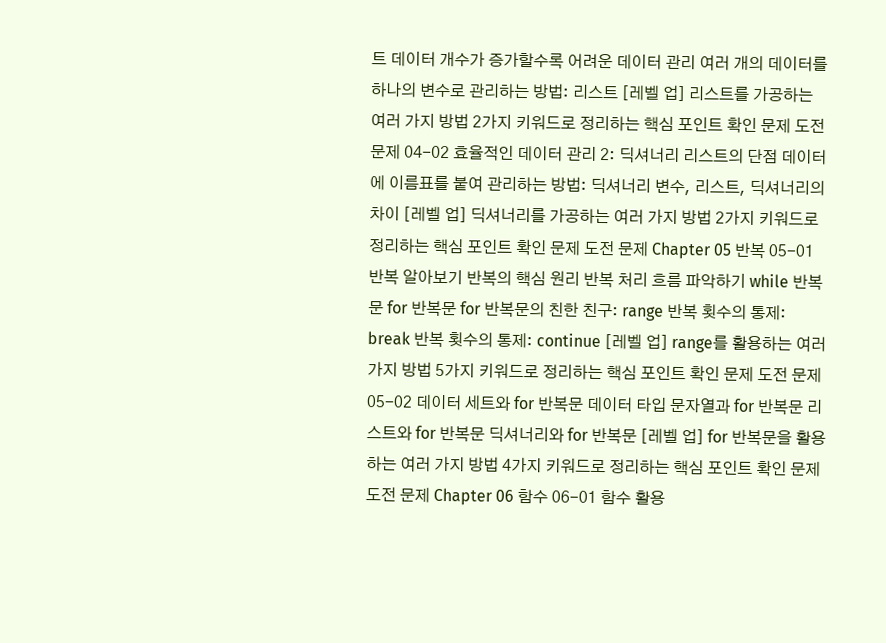트 데이터 개수가 증가할수록 어려운 데이터 관리 여러 개의 데이터를 하나의 변수로 관리하는 방법: 리스트 [레벨 업] 리스트를 가공하는 여러 가지 방법 2가지 키워드로 정리하는 핵심 포인트 확인 문제 도전 문제 04-02 효율적인 데이터 관리 2: 딕셔너리 리스트의 단점 데이터에 이름표를 붙여 관리하는 방법: 딕셔너리 변수, 리스트, 딕셔너리의 차이 [레벨 업] 딕셔너리를 가공하는 여러 가지 방법 2가지 키워드로 정리하는 핵심 포인트 확인 문제 도전 문제 Chapter 05 반복 05-01 반복 알아보기 반복의 핵심 원리 반복 처리 흐름 파악하기 while 반복문 for 반복문 for 반복문의 친한 친구: range 반복 횟수의 통제: break 반복 횟수의 통제: continue [레벨 업] range를 활용하는 여러 가지 방법 5가지 키워드로 정리하는 핵심 포인트 확인 문제 도전 문제 05-02 데이터 세트와 for 반복문 데이터 타입 문자열과 for 반복문 리스트와 for 반복문 딕셔너리와 for 반복문 [레벨 업] for 반복문을 활용하는 여러 가지 방법 4가지 키워드로 정리하는 핵심 포인트 확인 문제 도전 문제 Chapter 06 함수 06-01 함수 활용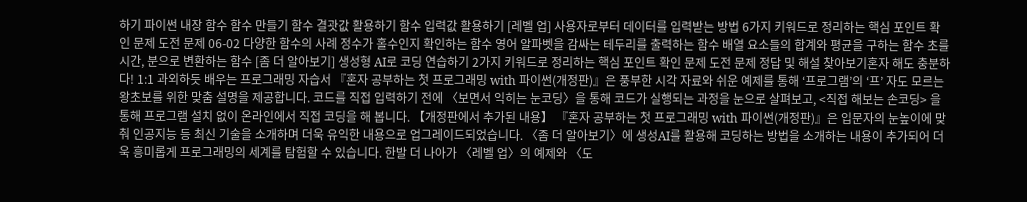하기 파이썬 내장 함수 함수 만들기 함수 결괏값 활용하기 함수 입력값 활용하기 [레벨 업] 사용자로부터 데이터를 입력받는 방법 6가지 키워드로 정리하는 핵심 포인트 확인 문제 도전 문제 06-02 다양한 함수의 사례 정수가 홀수인지 확인하는 함수 영어 알파벳을 감싸는 테두리를 출력하는 함수 배열 요소들의 합계와 평균을 구하는 함수 초를 시간, 분으로 변환하는 함수 [좀 더 알아보기] 생성형 AI로 코딩 연습하기 2가지 키워드로 정리하는 핵심 포인트 확인 문제 도전 문제 정답 및 해설 찾아보기혼자 해도 충분하다! 1:1 과외하듯 배우는 프로그래밍 자습서 『혼자 공부하는 첫 프로그래밍 with 파이썬(개정판)』은 풍부한 시각 자료와 쉬운 예제를 통해 ‘프로그램’의 ‘프’ 자도 모르는 왕초보를 위한 맞춤 설명을 제공합니다. 코드를 직접 입력하기 전에 〈보면서 익히는 눈코딩〉을 통해 코드가 실행되는 과정을 눈으로 살펴보고, <직접 해보는 손코딩> 을 통해 프로그램 설치 없이 온라인에서 직접 코딩을 해 봅니다. 【개정판에서 추가된 내용】 『혼자 공부하는 첫 프로그래밍 with 파이썬(개정판)』은 입문자의 눈높이에 맞춰 인공지능 등 최신 기술을 소개하며 더욱 유익한 내용으로 업그레이드되었습니다. 〈좀 더 알아보기〉에 생성AI를 활용해 코딩하는 방법을 소개하는 내용이 추가되어 더욱 흥미롭게 프로그래밍의 세계를 탐험할 수 있습니다. 한발 더 나아가 〈레벨 업〉의 예제와 〈도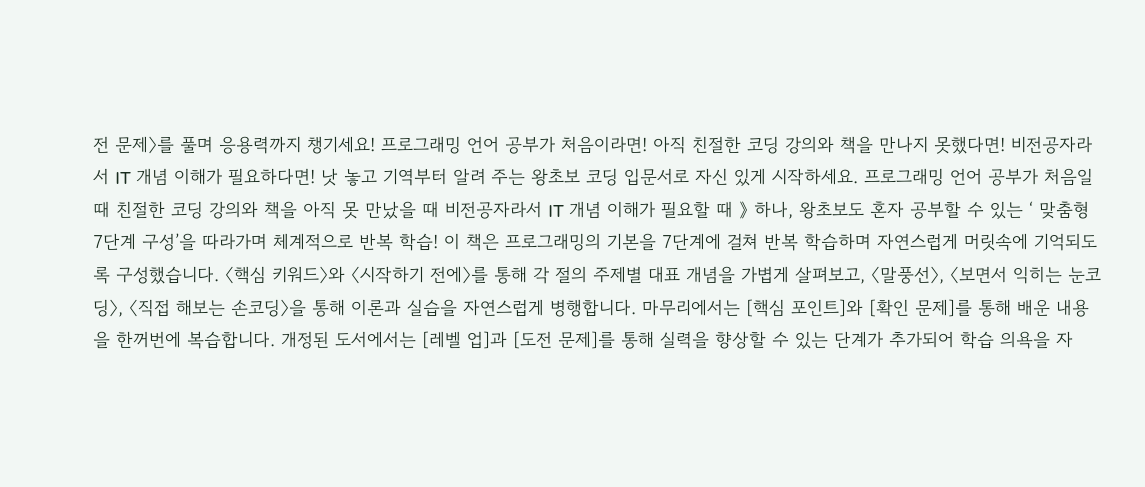전 문제〉를 풀며 응용력까지 챙기세요! 프로그래밍 언어 공부가 처음이라면! 아직 친절한 코딩 강의와 책을 만나지 못했다면! 비전공자라서 IT 개념 이해가 필요하다면! 낫 놓고 기역부터 알려 주는 왕초보 코딩 입문서로 자신 있게 시작하세요. 프로그래밍 언어 공부가 처음일 때 친절한 코딩 강의와 책을 아직 못 만났을 때 비전공자라서 IT 개념 이해가 필요할 때 》 하나, 왕초보도 혼자 공부할 수 있는 ‘ 맞춤형 7단계 구성’을 따라가며 체계적으로 반복 학습! 이 책은 프로그래밍의 기본을 7단계에 걸쳐 반복 학습하며 자연스럽게 머릿속에 기억되도록 구성했습니다. 〈핵심 키워드〉와 〈시작하기 전에〉를 통해 각 절의 주제별 대표 개념을 가볍게 살펴보고, 〈말풍선〉, 〈보면서 익히는 눈코딩〉, 〈직접 해보는 손코딩〉을 통해 이론과 실습을 자연스럽게 병행합니다. 마무리에서는 [핵심 포인트]와 [확인 문제]를 통해 배운 내용을 한꺼번에 복습합니다. 개정된 도서에서는 [레벨 업]과 [도전 문제]를 통해 실력을 향상할 수 있는 단계가 추가되어 학습 의욕을 자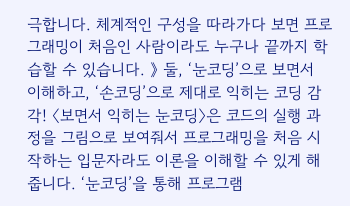극합니다. 체계적인 구성을 따라가다 보면 프로그래밍이 처음인 사람이라도 누구나 끝까지 학습할 수 있습니다. 》 둘, ‘눈코딩’으로 보면서 이해하고, ‘손코딩’으로 제대로 익히는 코딩 감각! 〈보면서 익히는 눈코딩〉은 코드의 실행 과정을 그림으로 보여줘서 프로그래밍을 처음 시작하는 입문자라도 이론을 이해할 수 있게 해 줍니다. ‘눈코딩’을 통해 프로그램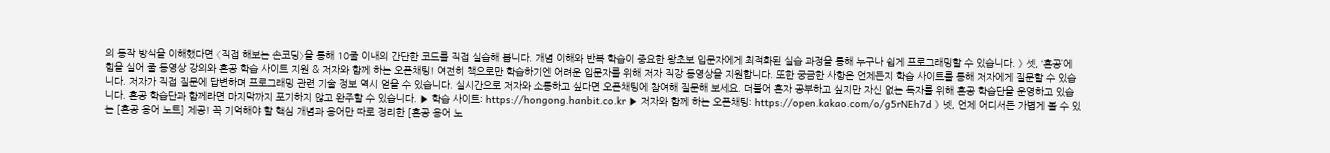의 동작 방식을 이해했다면 〈직접 해보는 손코딩〉을 통해 10줄 이내의 간단한 코드를 직접 실습해 봅니다. 개념 이해와 반복 학습이 중요한 왕초보 입문자에게 최적화된 실습 과정을 통해 누구나 쉽게 프로그래밍할 수 있습니다. 》 셋, ‘혼공’에 힘을 실어 줄 동영상 강의와 혼공 학습 사이트 지원 & 저자와 함께 하는 오픈채팅! 여전히 책으로만 학습하기엔 어려운 입문자를 위해 저자 직강 동영상을 지원합니다. 또한 궁금한 사항은 언제든지 학습 사이트를 통해 저자에게 질문할 수 있습니다. 저자가 직접 질문에 답변하며 프로그래밍 관련 기술 정보 역시 얻을 수 있습니다. 실시간으로 저자와 소통하고 싶다면 오픈채팅에 참여해 질문해 보세요. 더불어 혼자 공부하고 싶지만 자신 없는 독자를 위해 혼공 학습단을 운영하고 있습니다. 혼공 학습단과 함께라면 마지막까지 포기하지 않고 완주할 수 있습니다. ▶ 학습 사이트: https://hongong.hanbit.co.kr ▶ 저자와 함께 하는 오픈채팅: https://open.kakao.com/o/g5rNEh7d 》 넷, 언제 어디서든 가볍게 볼 수 있는 [혼공 용어 노트] 제공! 꼭 기억해야 할 핵심 개념과 용어만 따로 정리한 [혼공 용어 노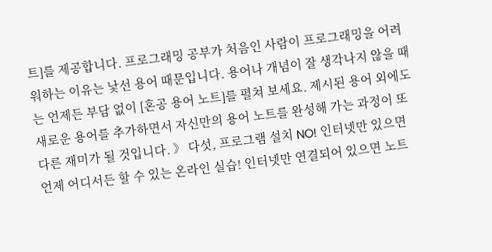트]를 제공합니다. 프로그래밍 공부가 처음인 사람이 프로그래밍을 어려워하는 이유는 낯선 용어 때문입니다. 용어나 개념이 잘 생각나지 않을 때는 언제든 부담 없이 [혼공 용어 노트]를 펼쳐 보세요. 제시된 용어 외에도 새로운 용어를 추가하면서 자신만의 용어 노트를 완성해 가는 과정이 또 다른 재미가 될 것입니다. 》 다섯, 프로그램 설치 NO! 인터넷만 있으면 언제 어디서든 할 수 있는 온라인 실습! 인터넷만 연결되어 있으면 노트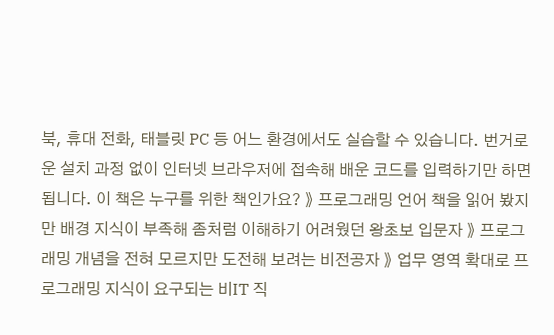북, 휴대 전화, 태블릿 PC 등 어느 환경에서도 실습할 수 있습니다. 번거로운 설치 과정 없이 인터넷 브라우저에 접속해 배운 코드를 입력하기만 하면 됩니다. 이 책은 누구를 위한 책인가요? 》 프로그래밍 언어 책을 읽어 봤지만 배경 지식이 부족해 좀처럼 이해하기 어려웠던 왕초보 입문자 》 프로그래밍 개념을 전혀 모르지만 도전해 보려는 비전공자 》 업무 영역 확대로 프로그래밍 지식이 요구되는 비IT 직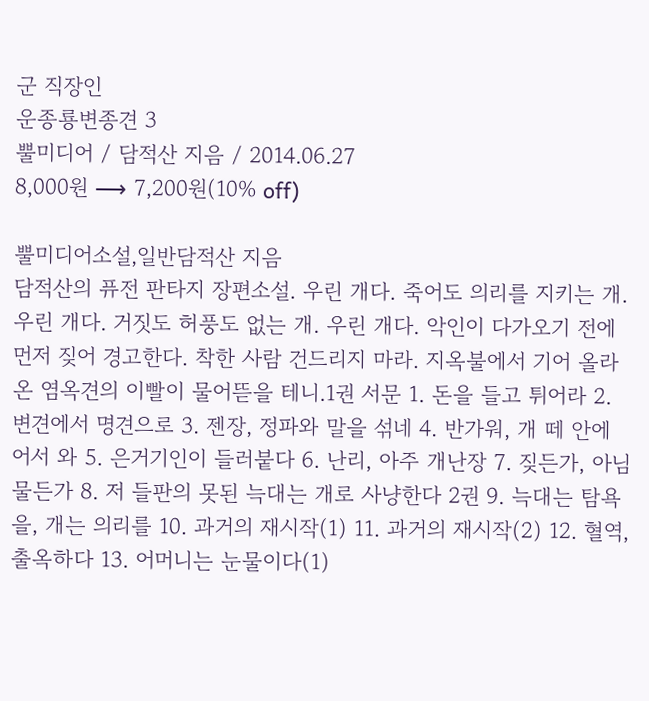군 직장인
운종룡변종견 3
뿔미디어 / 담적산 지음 / 2014.06.27
8,000원 ⟶ 7,200원(10% off)

뿔미디어소설,일반담적산 지음
담적산의 퓨전 판타지 장편소설. 우린 개다. 죽어도 의리를 지키는 개. 우린 개다. 거짓도 허풍도 없는 개. 우린 개다. 악인이 다가오기 전에 먼저 짖어 경고한다. 착한 사람 건드리지 마라. 지옥불에서 기어 올라온 염옥견의 이빨이 물어뜯을 테니.1권 서문 1. 돈을 들고 튀어라 2. 변견에서 명견으로 3. 젠장, 정파와 말을 섞네 4. 반가워, 개 떼 안에 어서 와 5. 은거기인이 들러붙다 6. 난리, 아주 개난장 7. 짖든가, 아님 물든가 8. 저 들판의 못된 늑대는 개로 사냥한다 2권 9. 늑대는 탐욕을, 개는 의리를 10. 과거의 재시작(1) 11. 과거의 재시작(2) 12. 혈역, 출옥하다 13. 어머니는 눈물이다(1)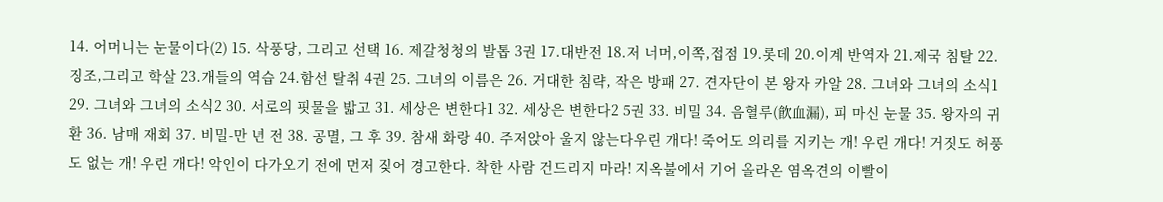14. 어머니는 눈물이다(2) 15. 삭풍당, 그리고 선택 16. 제갈청청의 발톱 3권 17.대반전 18.저 너머,이쪽,접점 19.롯데 20.이계 반역자 21.제국 침탈 22.징조,그리고 학살 23.개들의 역습 24.함선 탈취 4권 25. 그녀의 이름은 26. 거대한 침략, 작은 방패 27. 견자단이 본 왕자 카알 28. 그녀와 그녀의 소식1 29. 그녀와 그녀의 소식2 30. 서로의 핏물을 밟고 31. 세상은 변한다1 32. 세상은 변한다2 5권 33. 비밀 34. 음혈루(飮血漏), 피 마신 눈물 35. 왕자의 귀환 36. 남매 재회 37. 비밀-만 년 전 38. 공멸, 그 후 39. 참새 화랑 40. 주저앉아 울지 않는다우린 개다! 죽어도 의리를 지키는 개! 우린 개다! 거짓도 허풍도 없는 개! 우린 개다! 악인이 다가오기 전에 먼저 짖어 경고한다. 착한 사람 건드리지 마라! 지옥불에서 기어 올라온 염옥견의 이빨이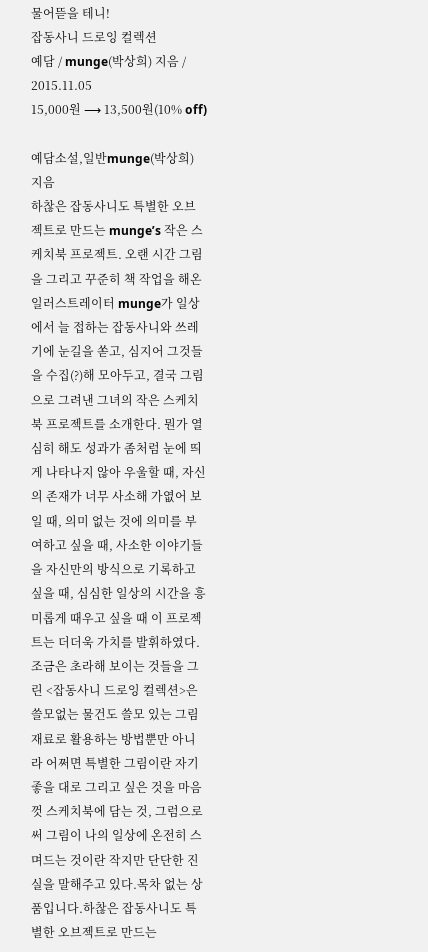물어뜯을 테니!
잡동사니 드로잉 컬렉션
예담 / munge(박상희) 지음 / 2015.11.05
15,000원 ⟶ 13,500원(10% off)

예담소설,일반munge(박상희) 지음
하찮은 잡동사니도 특별한 오브젝트로 만드는 munge’s 작은 스케치북 프로젝트. 오랜 시간 그림을 그리고 꾸준히 책 작업을 해온 일러스트레이터 munge가 일상에서 늘 접하는 잡동사니와 쓰레기에 눈길을 쏟고, 심지어 그것들을 수집(?)해 모아두고, 결국 그림으로 그려낸 그녀의 작은 스케치북 프로젝트를 소개한다. 뭔가 열심히 해도 성과가 좀처럼 눈에 띄게 나타나지 않아 우울할 때, 자신의 존재가 너무 사소해 가엾어 보일 때, 의미 없는 것에 의미를 부여하고 싶을 때, 사소한 이야기들을 자신만의 방식으로 기록하고 싶을 때, 심심한 일상의 시간을 흥미롭게 때우고 싶을 때 이 프로젝트는 더더욱 가치를 발휘하였다. 조금은 초라해 보이는 것들을 그린 <잡동사니 드로잉 컬렉션>은 쓸모없는 물건도 쓸모 있는 그림 재료로 활용하는 방법뿐만 아니라 어쩌면 특별한 그림이란 자기 좋을 대로 그리고 싶은 것을 마음껏 스케치북에 담는 것, 그럼으로써 그림이 나의 일상에 온전히 스며드는 것이란 작지만 단단한 진실을 말해주고 있다.목차 없는 상품입니다.하찮은 잡동사니도 특별한 오브젝트로 만드는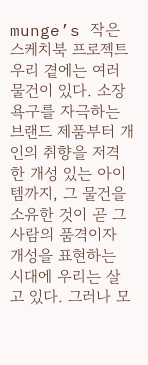munge’s 작은 스케치북 프로젝트 우리 곁에는 여러 물건이 있다. 소장 욕구를 자극하는 브랜드 제품부터 개인의 취향을 저격한 개성 있는 아이템까지, 그 물건을 소유한 것이 곧 그 사람의 품격이자 개성을 표현하는 시대에 우리는 살고 있다. 그러나 모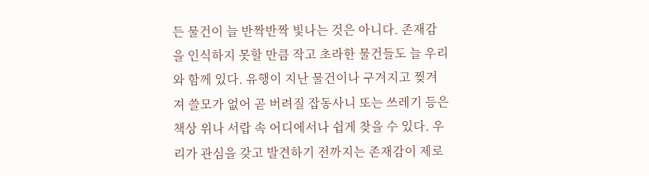든 물건이 늘 반짝반짝 빛나는 것은 아니다. 존재감을 인식하지 못할 만큼 작고 초라한 물건들도 늘 우리와 함께 있다. 유행이 지난 물건이나 구겨지고 찢겨져 쓸모가 없어 곧 버려질 잡동사니 또는 쓰레기 등은 책상 위나 서랍 속 어디에서나 쉽게 찾을 수 있다. 우리가 관심을 갖고 발견하기 전까지는 존재감이 제로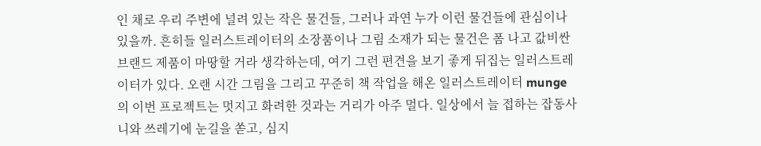인 채로 우리 주변에 널려 있는 작은 물건들, 그러나 과연 누가 이런 물건들에 관심이나 있을까. 흔히들 일러스트레이터의 소장품이나 그림 소재가 되는 물건은 폼 나고 값비싼 브랜드 제품이 마땅할 거라 생각하는데, 여기 그런 편견을 보기 좋게 뒤집는 일러스트레이터가 있다. 오랜 시간 그림을 그리고 꾸준히 책 작업을 해온 일러스트레이터 munge의 이번 프로젝트는 멋지고 화려한 것과는 거리가 아주 멀다. 일상에서 늘 접하는 잡동사니와 쓰레기에 눈길을 쏟고, 심지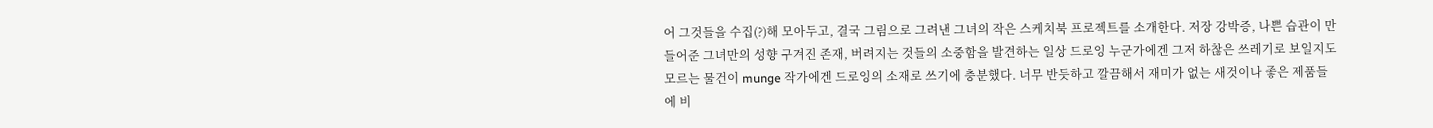어 그것들을 수집(?)해 모아두고, 결국 그림으로 그려낸 그녀의 작은 스케치북 프로젝트를 소개한다. 저장 강박증, 나쁜 습관이 만들어준 그녀만의 성향 구겨진 존재, 버려지는 것들의 소중함을 발견하는 일상 드로잉 누군가에겐 그저 하찮은 쓰레기로 보일지도 모르는 물건이 munge 작가에겐 드로잉의 소재로 쓰기에 충분했다. 너무 반듯하고 깔끔해서 재미가 없는 새것이나 좋은 제품들에 비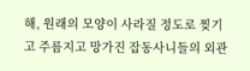해, 원래의 모양이 사라질 정도로 찢기고 주름지고 망가진 잡동사니들의 외관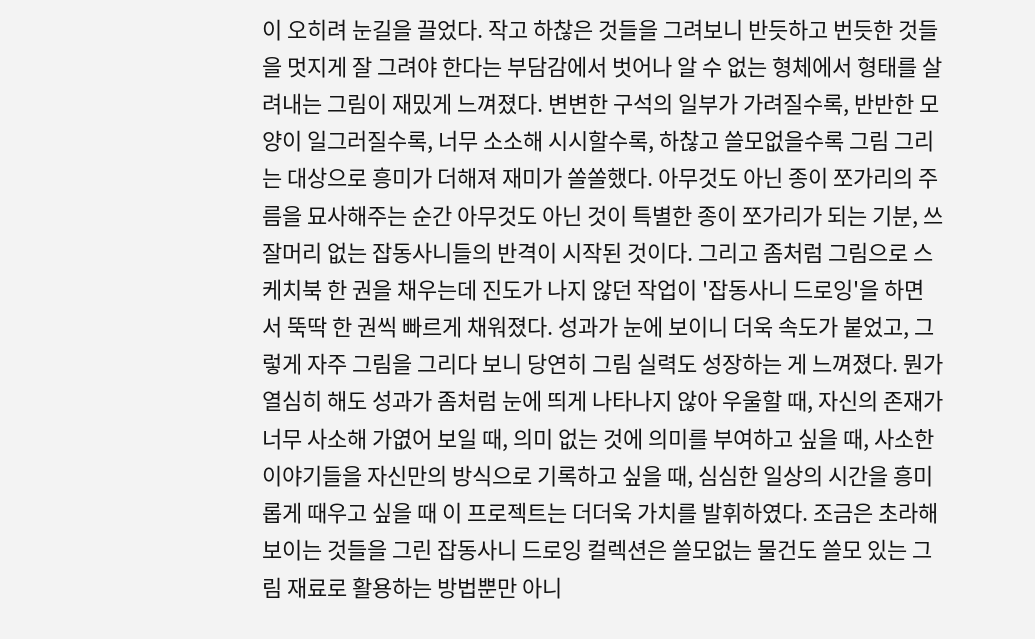이 오히려 눈길을 끌었다. 작고 하찮은 것들을 그려보니 반듯하고 번듯한 것들을 멋지게 잘 그려야 한다는 부담감에서 벗어나 알 수 없는 형체에서 형태를 살려내는 그림이 재밌게 느껴졌다. 변변한 구석의 일부가 가려질수록, 반반한 모양이 일그러질수록, 너무 소소해 시시할수록, 하찮고 쓸모없을수록 그림 그리는 대상으로 흥미가 더해져 재미가 쏠쏠했다. 아무것도 아닌 종이 쪼가리의 주름을 묘사해주는 순간 아무것도 아닌 것이 특별한 종이 쪼가리가 되는 기분, 쓰잘머리 없는 잡동사니들의 반격이 시작된 것이다. 그리고 좀처럼 그림으로 스케치북 한 권을 채우는데 진도가 나지 않던 작업이 '잡동사니 드로잉'을 하면서 뚝딱 한 권씩 빠르게 채워졌다. 성과가 눈에 보이니 더욱 속도가 붙었고, 그렇게 자주 그림을 그리다 보니 당연히 그림 실력도 성장하는 게 느껴졌다. 뭔가 열심히 해도 성과가 좀처럼 눈에 띄게 나타나지 않아 우울할 때, 자신의 존재가 너무 사소해 가엾어 보일 때, 의미 없는 것에 의미를 부여하고 싶을 때, 사소한 이야기들을 자신만의 방식으로 기록하고 싶을 때, 심심한 일상의 시간을 흥미롭게 때우고 싶을 때 이 프로젝트는 더더욱 가치를 발휘하였다. 조금은 초라해 보이는 것들을 그린 잡동사니 드로잉 컬렉션은 쓸모없는 물건도 쓸모 있는 그림 재료로 활용하는 방법뿐만 아니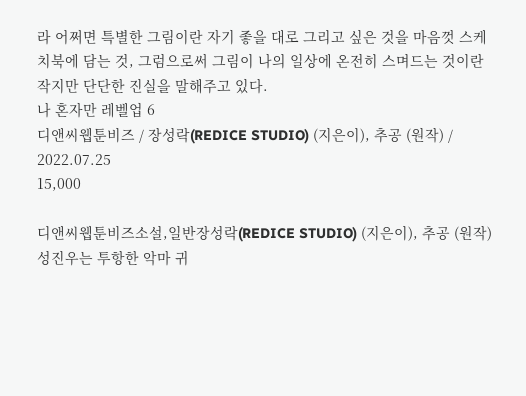라 어쩌면 특별한 그림이란 자기 좋을 대로 그리고 싶은 것을 마음껏 스케치북에 담는 것, 그럼으로써 그림이 나의 일상에 온전히 스며드는 것이란 작지만 단단한 진실을 말해주고 있다.
나 혼자만 레벨업 6
디앤씨웹툰비즈 / 장성락(REDICE STUDIO) (지은이), 추공 (원작) / 2022.07.25
15,000

디앤씨웹툰비즈소설,일반장성락(REDICE STUDIO) (지은이), 추공 (원작)
성진우는 투항한 악마 귀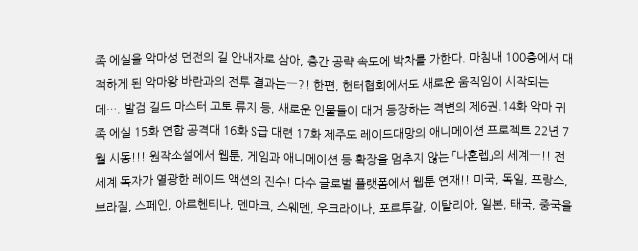족 에실을 악마성 던전의 길 안내자로 삼아, 층간 공략 속도에 박차를 가한다. 마침내 100층에서 대적하게 된 악마왕 바란과의 전투 결과는―?! 한편, 헌터협회에서도 새로운 움직임이 시작되는데…. 발검 길드 마스터 고토 류지 등, 새로운 인물들이 대거 등장하는 격변의 제6권.14화 악마 귀족 에실 15화 연합 공격대 16화 S급 대련 17화 제주도 레이드대망의 애니메이션 프로젝트 22년 7월 시동!!! 원작소설에서 웹툰, 게임과 애니메이션 등 확장을 멈추지 않는 「나혼렙」의 세계―!! 전 세계 독자가 열광한 레이드 액션의 진수! 다수 글로벌 플랫폼에서 웹툰 연재!! 미국, 독일, 프랑스, 브라질, 스페인, 아르헨티나, 덴마크, 스웨덴, 우크라이나, 포르투갈, 이탈리아, 일본, 태국, 중국을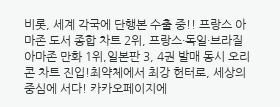비롯, 세계 각국에 단행본 수출 중!! 프랑스 아마존 도서 종합 차트 2위, 프랑스·독일·브라질 아마존 만화 1위,일본판 3, 4권 발매 동시 오리콘 차트 진입!최약체에서 최강 헌터로, 세상의 중심에 서다! 카카오페이지에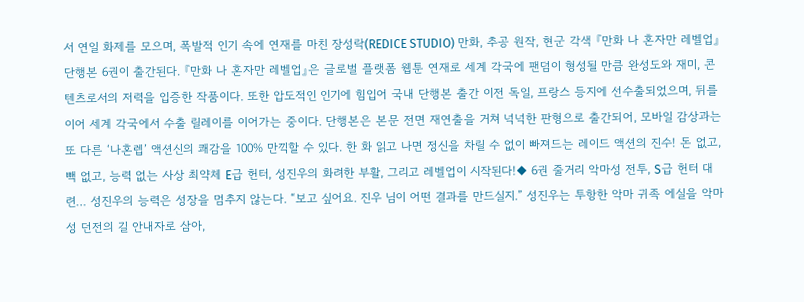서 연일 화제를 모으며, 폭발적 인기 속에 연재를 마친 장성락(REDICE STUDIO) 만화, 추공 원작, 현군 각색 『만화 나 혼자만 레벨업』 단행본 6권이 출간된다. 『만화 나 혼자만 레벨업』은 글로벌 플랫폼 웹툰 연재로 세계 각국에 팬덤이 형성될 만큼 완성도와 재미, 콘텐츠로서의 저력을 입증한 작품이다. 또한 압도적인 인기에 힘입어 국내 단행본 출간 이전 독일, 프랑스 등지에 선수출되었으며, 뒤를 이어 세계 각국에서 수출 릴레이를 이어가는 중이다. 단행본은 본문 전면 재연출을 거쳐 넉넉한 판형으로 출간되어, 모바일 감상과는 또 다른 ‘나혼렙’ 액션신의 쾌감을 100% 만끽할 수 있다. 한 화 읽고 나면 정신을 차릴 수 없이 빠져드는 레이드 액션의 진수! 돈 없고, 빽 없고, 능력 없는 사상 최약체 E급 헌터, 성진우의 화려한 부활, 그리고 레벨업이 시작된다!◆ 6권 줄거리 악마성 전투, S급 헌터 대련… 성진우의 능력은 성장을 멈추지 않는다. “보고 싶어요. 진우 님이 어떤 결과를 만드실지.” 성진우는 투항한 악마 귀족 에실을 악마성 던전의 길 안내자로 삼아,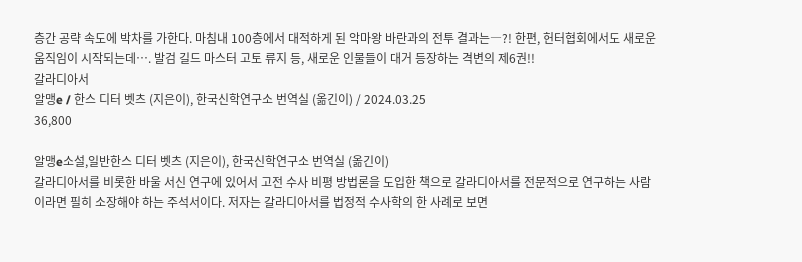층간 공략 속도에 박차를 가한다. 마침내 100층에서 대적하게 된 악마왕 바란과의 전투 결과는―?! 한편, 헌터협회에서도 새로운 움직임이 시작되는데…. 발검 길드 마스터 고토 류지 등, 새로운 인물들이 대거 등장하는 격변의 제6권!!
갈라디아서
알맹e / 한스 디터 벳츠 (지은이), 한국신학연구소 번역실 (옮긴이) / 2024.03.25
36,800

알맹e소설,일반한스 디터 벳츠 (지은이), 한국신학연구소 번역실 (옮긴이)
갈라디아서를 비롯한 바울 서신 연구에 있어서 고전 수사 비평 방법론을 도입한 책으로 갈라디아서를 전문적으로 연구하는 사람이라면 필히 소장해야 하는 주석서이다. 저자는 갈라디아서를 법정적 수사학의 한 사례로 보면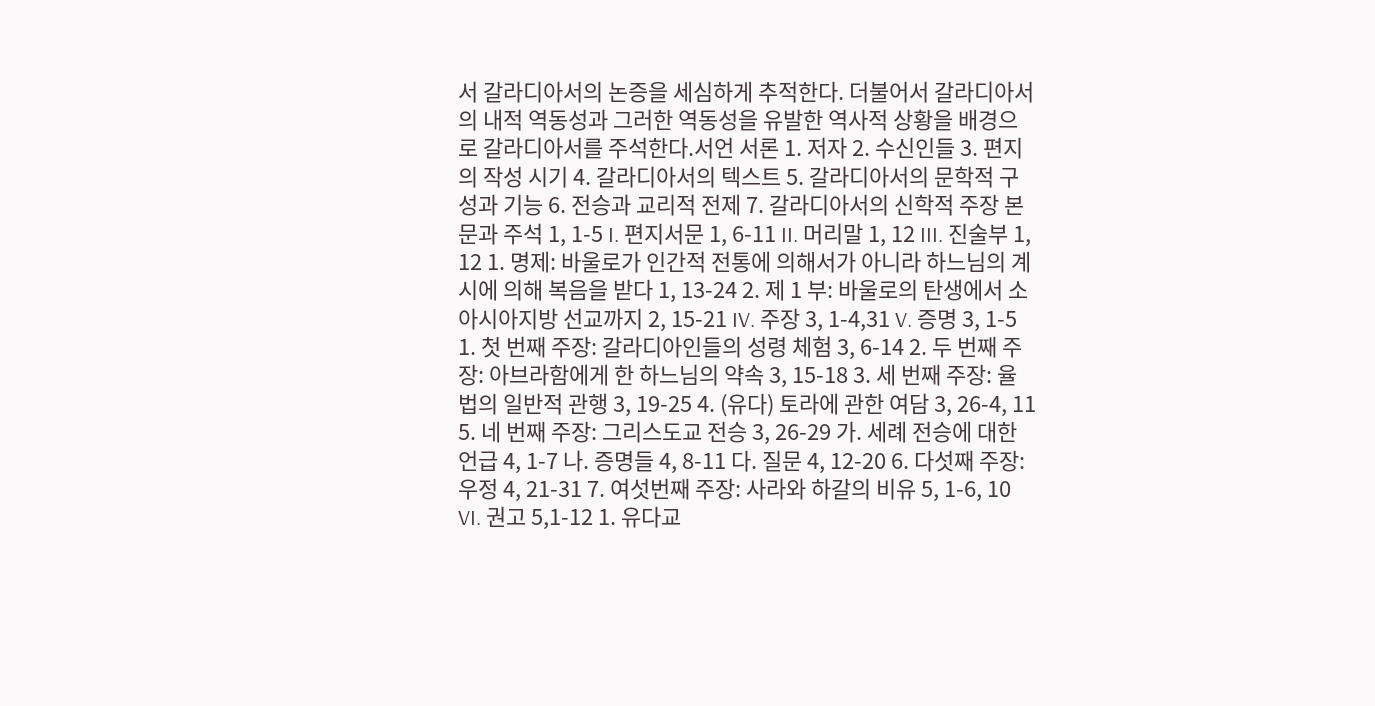서 갈라디아서의 논증을 세심하게 추적한다. 더불어서 갈라디아서의 내적 역동성과 그러한 역동성을 유발한 역사적 상황을 배경으로 갈라디아서를 주석한다.서언 서론 1. 저자 2. 수신인들 3. 편지의 작성 시기 4. 갈라디아서의 텍스트 5. 갈라디아서의 문학적 구성과 기능 6. 전승과 교리적 전제 7. 갈라디아서의 신학적 주장 본문과 주석 1, 1-5 I. 편지서문 1, 6-11 II. 머리말 1, 12 III. 진술부 1, 12 1. 명제: 바울로가 인간적 전통에 의해서가 아니라 하느님의 계시에 의해 복음을 받다 1, 13-24 2. 제 1 부: 바울로의 탄생에서 소아시아지방 선교까지 2, 15-21 IV. 주장 3, 1-4,31 V. 증명 3, 1-5 1. 첫 번째 주장: 갈라디아인들의 성령 체험 3, 6-14 2. 두 번째 주장: 아브라함에게 한 하느님의 약속 3, 15-18 3. 세 번째 주장: 율법의 일반적 관행 3, 19-25 4. (유다) 토라에 관한 여담 3, 26-4, 11 5. 네 번째 주장: 그리스도교 전승 3, 26-29 가. 세례 전승에 대한 언급 4, 1-7 나. 증명들 4, 8-11 다. 질문 4, 12-20 6. 다섯째 주장: 우정 4, 21-31 7. 여섯번째 주장: 사라와 하갈의 비유 5, 1-6, 10 VI. 권고 5,1-12 1. 유다교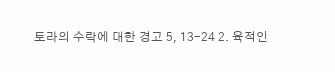토라의 수락에 대한 경고 5, 13-24 2. 육적인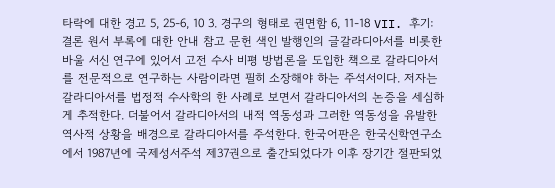타락에 대한 경고 5, 25-6, 10 3. 경구의 형태로 권면함 6, 11-18 VII. 후기: 결론 원서 부록에 대한 안내 참고 문헌 색인 발행인의 글갈라디아서를 비롯한 바울 서신 연구에 있어서 고전 수사 비평 방법론을 도입한 책으로 갈라디아서를 전문적으로 연구하는 사람이라면 필히 소장해야 하는 주석서이다. 저자는 갈라디아서를 법정적 수사학의 한 사례로 보면서 갈라디아서의 논증을 세심하게 추적한다. 더불어서 갈라디아서의 내적 역동성과 그러한 역동성을 유발한 역사적 상황을 배경으로 갈라디아서를 주석한다. 한국어판은 한국신학연구소에서 1987년에 국제성서주석 제37권으로 출간되었다가 이후 장기간 절판되었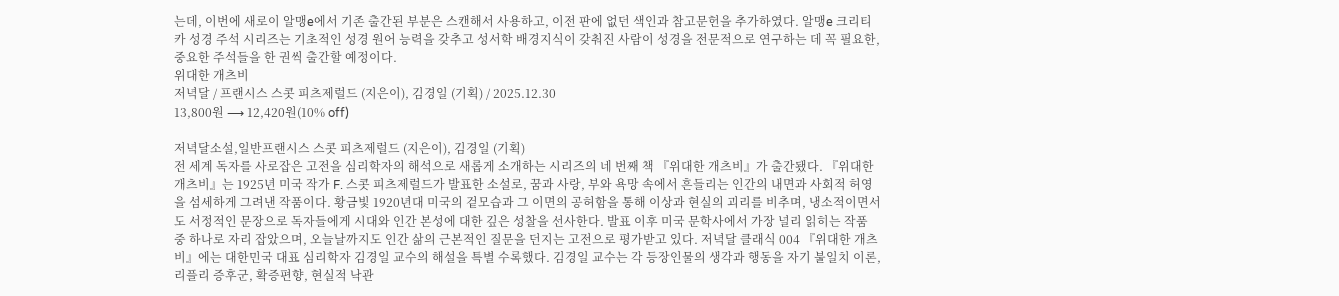는데, 이번에 새로이 알맹e에서 기존 출간된 부분은 스캔해서 사용하고, 이전 판에 없던 색인과 참고문헌을 추가하였다. 알맹e 크리티카 성경 주석 시리즈는 기초적인 성경 원어 능력을 갖추고 성서학 배경지식이 갖춰진 사람이 성경을 전문적으로 연구하는 데 꼭 필요한, 중요한 주석들을 한 권씩 출간할 예정이다.
위대한 개츠비
저녁달 / 프랜시스 스콧 피츠제럴드 (지은이), 김경일 (기획) / 2025.12.30
13,800원 ⟶ 12,420원(10% off)

저녁달소설,일반프랜시스 스콧 피츠제럴드 (지은이), 김경일 (기획)
전 세계 독자를 사로잡은 고전을 심리학자의 해석으로 새롭게 소개하는 시리즈의 네 번째 책 『위대한 개츠비』가 출간됐다. 『위대한 개츠비』는 1925년 미국 작가 F. 스콧 피츠제럴드가 발표한 소설로, 꿈과 사랑, 부와 욕망 속에서 흔들리는 인간의 내면과 사회적 허영을 섬세하게 그려낸 작품이다. 황금빛 1920년대 미국의 겉모습과 그 이면의 공허함을 통해 이상과 현실의 괴리를 비추며, 냉소적이면서도 서정적인 문장으로 독자들에게 시대와 인간 본성에 대한 깊은 성찰을 선사한다. 발표 이후 미국 문학사에서 가장 널리 읽히는 작품 중 하나로 자리 잡았으며, 오늘날까지도 인간 삶의 근본적인 질문을 던지는 고전으로 평가받고 있다. 저녁달 클래식 004 『위대한 개츠비』에는 대한민국 대표 심리학자 김경일 교수의 해설을 특별 수록했다. 김경일 교수는 각 등장인물의 생각과 행동을 자기 불일치 이론, 리플리 증후군, 확증편향, 현실적 낙관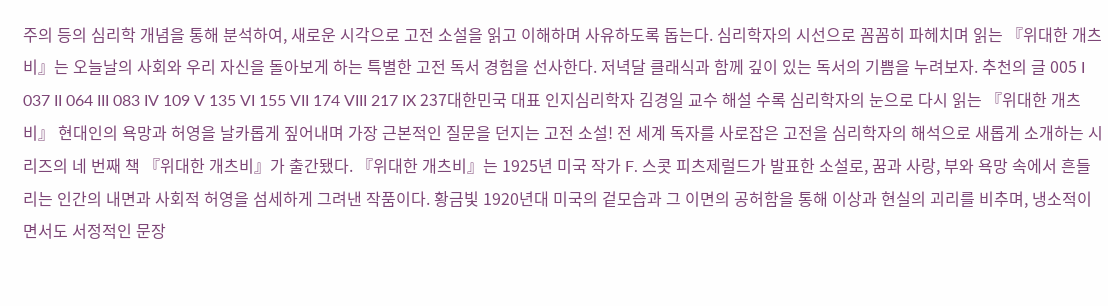주의 등의 심리학 개념을 통해 분석하여, 새로운 시각으로 고전 소설을 읽고 이해하며 사유하도록 돕는다. 심리학자의 시선으로 꼼꼼히 파헤치며 읽는 『위대한 개츠비』는 오늘날의 사회와 우리 자신을 돌아보게 하는 특별한 고전 독서 경험을 선사한다. 저녁달 클래식과 함께 깊이 있는 독서의 기쁨을 누려보자. 추천의 글 005 I 037 II 064 III 083 IV 109 V 135 VI 155 VII 174 VIII 217 IX 237대한민국 대표 인지심리학자 김경일 교수 해설 수록 심리학자의 눈으로 다시 읽는 『위대한 개츠비』 현대인의 욕망과 허영을 날카롭게 짚어내며 가장 근본적인 질문을 던지는 고전 소설! 전 세계 독자를 사로잡은 고전을 심리학자의 해석으로 새롭게 소개하는 시리즈의 네 번째 책 『위대한 개츠비』가 출간됐다. 『위대한 개츠비』는 1925년 미국 작가 F. 스콧 피츠제럴드가 발표한 소설로, 꿈과 사랑, 부와 욕망 속에서 흔들리는 인간의 내면과 사회적 허영을 섬세하게 그려낸 작품이다. 황금빛 1920년대 미국의 겉모습과 그 이면의 공허함을 통해 이상과 현실의 괴리를 비추며, 냉소적이면서도 서정적인 문장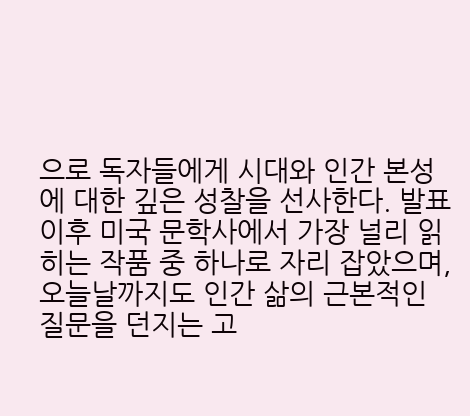으로 독자들에게 시대와 인간 본성에 대한 깊은 성찰을 선사한다. 발표 이후 미국 문학사에서 가장 널리 읽히는 작품 중 하나로 자리 잡았으며, 오늘날까지도 인간 삶의 근본적인 질문을 던지는 고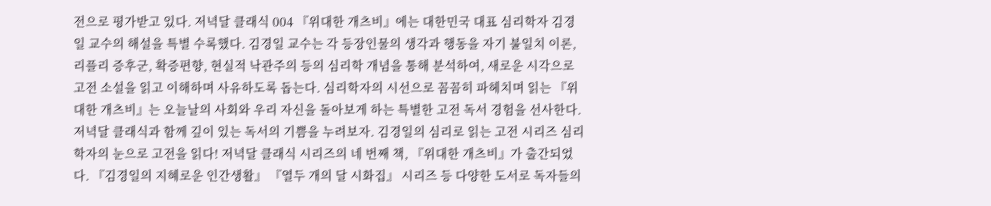전으로 평가받고 있다. 저녁달 클래식 004 『위대한 개츠비』에는 대한민국 대표 심리학자 김경일 교수의 해설을 특별 수록했다. 김경일 교수는 각 등장인물의 생각과 행동을 자기 불일치 이론, 리플리 증후군, 확증편향, 현실적 낙관주의 등의 심리학 개념을 통해 분석하여, 새로운 시각으로 고전 소설을 읽고 이해하며 사유하도록 돕는다. 심리학자의 시선으로 꼼꼼히 파헤치며 읽는 『위대한 개츠비』는 오늘날의 사회와 우리 자신을 돌아보게 하는 특별한 고전 독서 경험을 선사한다. 저녁달 클래식과 함께 깊이 있는 독서의 기쁨을 누려보자. 김경일의 심리로 읽는 고전 시리즈 심리학자의 눈으로 고전을 읽다! 저녁달 클래식 시리즈의 네 번째 책, 『위대한 개츠비』가 출간되었다. 『김경일의 지혜로운 인간생활』 『열두 개의 달 시화집』 시리즈 등 다양한 도서로 독자들의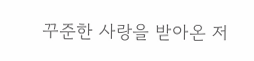꾸준한 사랑을 받아온 저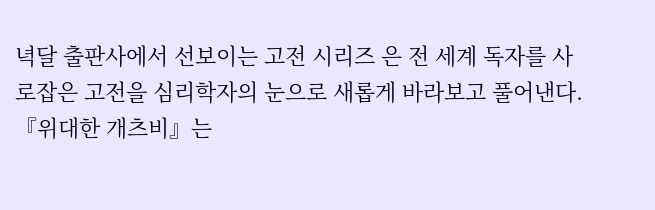녁달 출판사에서 선보이는 고전 시리즈 은 전 세계 독자를 사로잡은 고전을 심리학자의 눈으로 새롭게 바라보고 풀어낸다. 『위대한 개츠비』는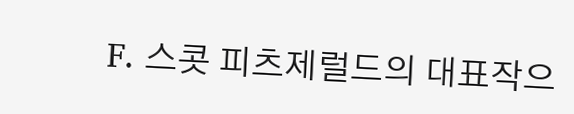F. 스콧 피츠제럴드의 대표작으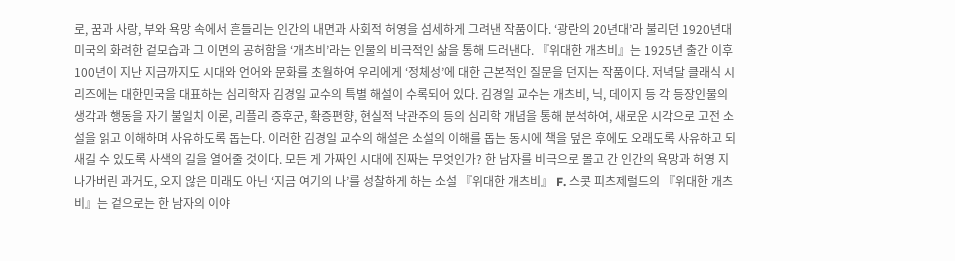로, 꿈과 사랑, 부와 욕망 속에서 흔들리는 인간의 내면과 사회적 허영을 섬세하게 그려낸 작품이다. ‘광란의 20년대’라 불리던 1920년대 미국의 화려한 겉모습과 그 이면의 공허함을 ‘개츠비’라는 인물의 비극적인 삶을 통해 드러낸다. 『위대한 개츠비』는 1925년 출간 이후 100년이 지난 지금까지도 시대와 언어와 문화를 초월하여 우리에게 ‘정체성’에 대한 근본적인 질문을 던지는 작품이다. 저녁달 클래식 시리즈에는 대한민국을 대표하는 심리학자 김경일 교수의 특별 해설이 수록되어 있다. 김경일 교수는 개츠비, 닉, 데이지 등 각 등장인물의 생각과 행동을 자기 불일치 이론, 리플리 증후군, 확증편향, 현실적 낙관주의 등의 심리학 개념을 통해 분석하여, 새로운 시각으로 고전 소설을 읽고 이해하며 사유하도록 돕는다. 이러한 김경일 교수의 해설은 소설의 이해를 돕는 동시에 책을 덮은 후에도 오래도록 사유하고 되새길 수 있도록 사색의 길을 열어줄 것이다. 모든 게 가짜인 시대에 진짜는 무엇인가? 한 남자를 비극으로 몰고 간 인간의 욕망과 허영 지나가버린 과거도, 오지 않은 미래도 아닌 ‘지금 여기의 나’를 성찰하게 하는 소설 『위대한 개츠비』 F. 스콧 피츠제럴드의 『위대한 개츠비』는 겉으로는 한 남자의 이야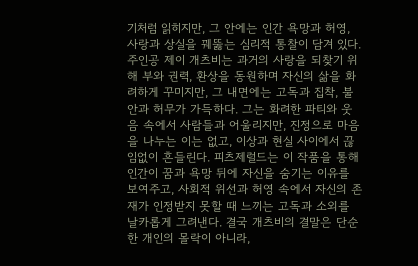기처럼 읽히지만, 그 안에는 인간 욕망과 허영, 사랑과 상실을 꿰뚫는 심리적 통찰이 담겨 있다. 주인공 제이 개츠비는 과거의 사랑을 되찾기 위해 부와 권력, 환상을 동원하며 자신의 삶을 화려하게 꾸미지만, 그 내면에는 고독과 집착, 불안과 허무가 가득하다. 그는 화려한 파티와 웃음 속에서 사람들과 어울리지만, 진정으로 마음을 나누는 이는 없고, 이상과 현실 사이에서 끊임없이 흔들린다. 피츠제럴드는 이 작품을 통해 인간이 꿈과 욕망 뒤에 자신을 숨기는 이유를 보여주고, 사회적 위선과 허영 속에서 자신의 존재가 인정받지 못할 때 느끼는 고독과 소외를 날카롭게 그려낸다. 결국 개츠비의 결말은 단순한 개인의 몰락이 아니라,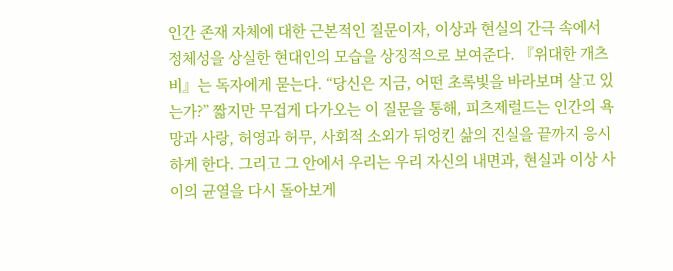인간 존재 자체에 대한 근본적인 질문이자, 이상과 현실의 간극 속에서 정체성을 상실한 현대인의 모습을 상징적으로 보여준다. 『위대한 개츠비』는 독자에게 묻는다. “당신은 지금, 어떤 초록빛을 바라보며 살고 있는가?” 짧지만 무겁게 다가오는 이 질문을 통해, 피츠제럴드는 인간의 욕망과 사랑, 허영과 허무, 사회적 소외가 뒤엉킨 삶의 진실을 끝까지 응시하게 한다. 그리고 그 안에서 우리는 우리 자신의 내면과, 현실과 이상 사이의 균열을 다시 돌아보게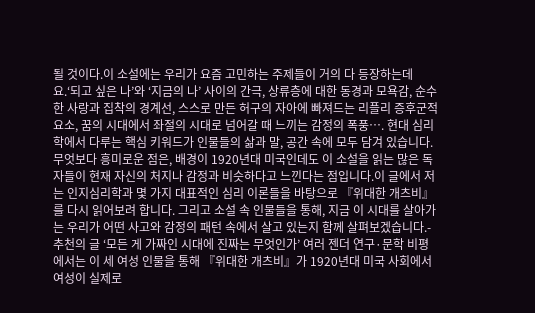될 것이다.이 소설에는 우리가 요즘 고민하는 주제들이 거의 다 등장하는데요.‘되고 싶은 나’와 ‘지금의 나’ 사이의 간극, 상류층에 대한 동경과 모욕감, 순수한 사랑과 집착의 경계선, 스스로 만든 허구의 자아에 빠져드는 리플리 증후군적 요소, 꿈의 시대에서 좌절의 시대로 넘어갈 때 느끼는 감정의 폭풍…. 현대 심리학에서 다루는 핵심 키워드가 인물들의 삶과 말, 공간 속에 모두 담겨 있습니다. 무엇보다 흥미로운 점은, 배경이 1920년대 미국인데도 이 소설을 읽는 많은 독자들이 현재 자신의 처지나 감정과 비슷하다고 느낀다는 점입니다.이 글에서 저는 인지심리학과 몇 가지 대표적인 심리 이론들을 바탕으로 『위대한 개츠비』를 다시 읽어보려 합니다. 그리고 소설 속 인물들을 통해, 지금 이 시대를 살아가는 우리가 어떤 사고와 감정의 패턴 속에서 살고 있는지 함께 살펴보겠습니다.- 추천의 글 ‘모든 게 가짜인 시대에 진짜는 무엇인가’ 여러 젠더 연구·문학 비평에서는 이 세 여성 인물을 통해 『위대한 개츠비』가 1920년대 미국 사회에서 여성이 실제로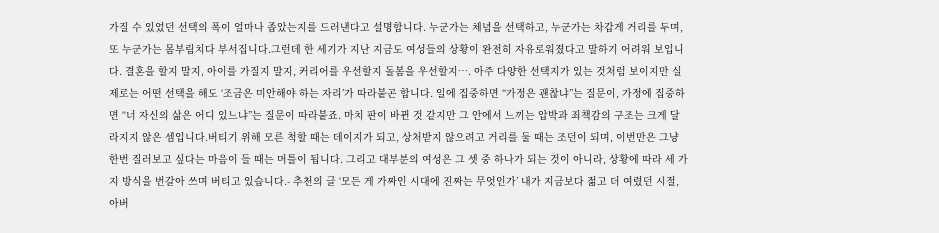가질 수 있었던 선택의 폭이 얼마나 좁았는지를 드러낸다고 설명합니다. 누군가는 체념을 선택하고, 누군가는 차갑게 거리를 두며, 또 누군가는 몸부림치다 부서집니다.그런데 한 세기가 지난 지금도 여성들의 상황이 완전히 자유로워졌다고 말하기 어려워 보입니다. 결혼을 할지 말지, 아이를 가질지 말지, 커리어를 우선할지 돌봄을 우선할지…. 아주 다양한 선택지가 있는 것처럼 보이지만 실제로는 어떤 선택을 해도 ‘조금은 미안해야 하는 자리’가 따라붙곤 합니다. 일에 집중하면 “가정은 괜찮냐”는 질문이, 가정에 집중하면 “너 자신의 삶은 어디 있느냐”는 질문이 따라붙죠. 마치 판이 바뀐 것 같지만 그 안에서 느끼는 압박과 죄책감의 구조는 크게 달라지지 않은 셈입니다.버티기 위해 모른 척할 때는 데이지가 되고, 상처받지 않으려고 거리를 둘 때는 조던이 되며, 이번만은 그냥 한번 질러보고 싶다는 마음이 들 때는 머틀이 됩니다. 그리고 대부분의 여성은 그 셋 중 하나가 되는 것이 아니라, 상황에 따라 세 가지 방식을 번갈아 쓰며 버티고 있습니다.- 추천의 글 ‘모든 게 가짜인 시대에 진짜는 무엇인가’ 내가 지금보다 젊고 더 여렸던 시절, 아버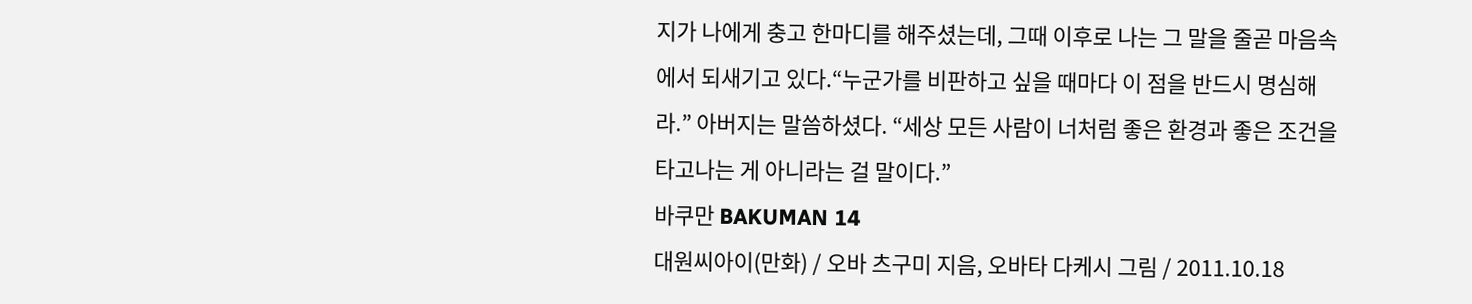지가 나에게 충고 한마디를 해주셨는데, 그때 이후로 나는 그 말을 줄곧 마음속에서 되새기고 있다.“누군가를 비판하고 싶을 때마다 이 점을 반드시 명심해라.” 아버지는 말씀하셨다. “세상 모든 사람이 너처럼 좋은 환경과 좋은 조건을 타고나는 게 아니라는 걸 말이다.”
바쿠만 BAKUMAN 14
대원씨아이(만화) / 오바 츠구미 지음, 오바타 다케시 그림 / 2011.10.18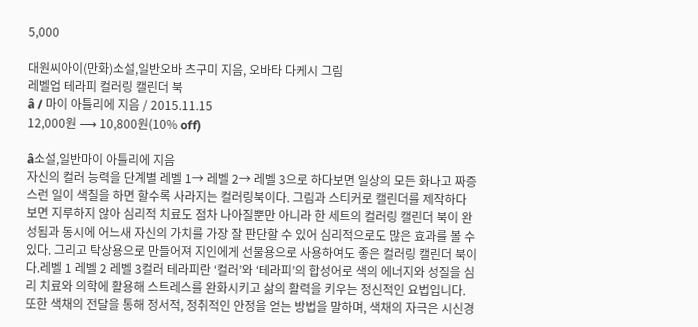5,000

대원씨아이(만화)소설,일반오바 츠구미 지음, 오바타 다케시 그림
레벨업 테라피 컬러링 캘린더 북
â / 마이 아틀리에 지음 / 2015.11.15
12,000원 ⟶ 10,800원(10% off)

â소설,일반마이 아틀리에 지음
자신의 컬러 능력을 단계별 레벨 1→ 레벨 2→ 레벨 3으로 하다보면 일상의 모든 화나고 짜증스런 일이 색칠을 하면 할수록 사라지는 컬러링북이다. 그림과 스티커로 캘린더를 제작하다 보면 지루하지 않아 심리적 치료도 점차 나아질뿐만 아니라 한 세트의 컬러링 캘린더 북이 완성됨과 동시에 어느새 자신의 가치를 가장 잘 판단할 수 있어 심리적으로도 많은 효과를 볼 수 있다. 그리고 탁상용으로 만들어져 지인에게 선물용으로 사용하여도 좋은 컬러링 캘린더 북이다.레벨 1 레벨 2 레벨 3컬러 테라피란 ‘컬러’와 ‘테라피’의 합성어로 색의 에너지와 성질을 심리 치료와 의학에 활용해 스트레스를 완화시키고 삶의 활력을 키우는 정신적인 요법입니다. 또한 색채의 전달을 통해 정서적, 정취적인 안정을 얻는 방법을 말하며, 색채의 자극은 시신경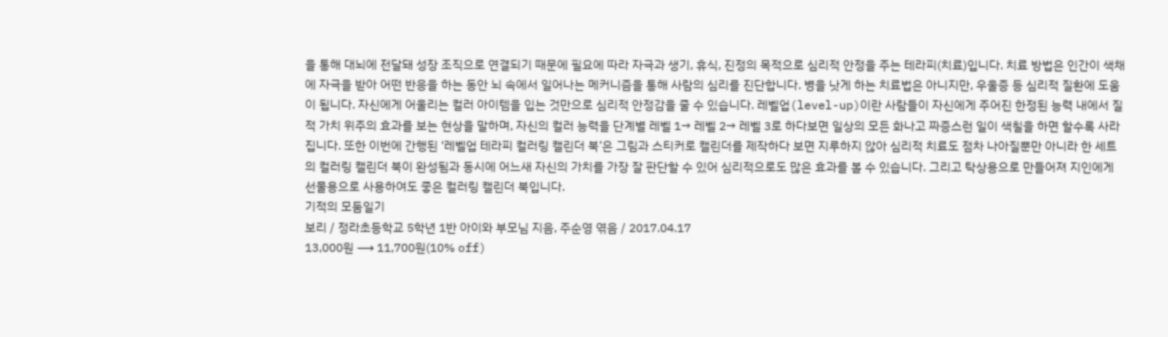을 통해 대뇌에 전달돼 성장 조직으로 연결되기 때문에 필요에 따라 자극과 생기, 휴식, 진정의 목적으로 심리적 안정을 주는 테라피(치료)입니다. 치료 방법은 인간이 색채에 자극을 받아 어떤 반응을 하는 동안 뇌 속에서 일어나는 메커니즘을 통해 사람의 심리를 진단합니다. 병을 낫게 하는 치료법은 아니지만, 우울증 등 심리적 질환에 도움이 됩니다. 자신에게 어울리는 컬러 아이템을 입는 것만으로 심리적 안정감을 줄 수 있습니다. 레벨업(level-up)이란 사람들이 자신에게 주어진 한정된 능력 내에서 질적 가치 위주의 효과를 보는 현상을 말하며, 자신의 컬러 능력을 단계별 레벨 1→ 레벨 2→ 레벨 3로 하다보면 일상의 모든 화나고 짜증스런 일이 색칠을 하면 할수록 사라집니다. 또한 이번에 간행된 ‘레벨업 테라피 컬러링 캘린더 북’은 그림과 스티커로 캘린더를 제작하다 보면 지루하지 않아 심리적 치료도 점차 나아질뿐만 아니라 한 세트의 컬러링 캘린더 북이 완성됨과 동시에 어느새 자신의 가치를 가장 잘 판단할 수 있어 심리적으로도 많은 효과를 볼 수 있습니다. 그리고 탁상용으로 만들어져 지인에게 선물용으로 사용하여도 좋은 컬러링 캘린더 북입니다.
기적의 모둠일기
보리 / 정라초등학교 5학년 1반 아이와 부모님 지음, 주순영 엮음 / 2017.04.17
13,000원 ⟶ 11,700원(10% off)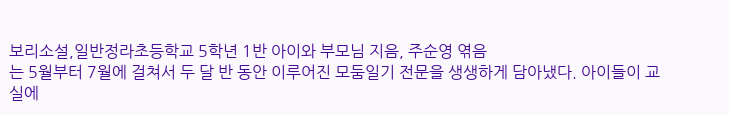보리소설,일반정라초등학교 5학년 1반 아이와 부모님 지음, 주순영 엮음
는 5월부터 7월에 걸쳐서 두 달 반 동안 이루어진 모둠일기 전문을 생생하게 담아냈다. 아이들이 교실에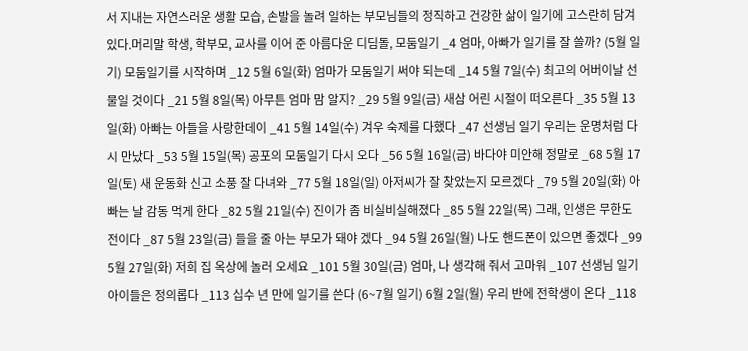서 지내는 자연스러운 생활 모습, 손발을 놀려 일하는 부모님들의 정직하고 건강한 삶이 일기에 고스란히 담겨 있다.머리말 학생, 학부모, 교사를 이어 준 아름다운 디딤돌, 모둠일기 _4 엄마, 아빠가 일기를 잘 쓸까? (5월 일기) 모둠일기를 시작하며 _12 5월 6일(화) 엄마가 모둠일기 써야 되는데 _14 5월 7일(수) 최고의 어버이날 선물일 것이다 _21 5월 8일(목) 아무튼 엄마 맘 알지? _29 5월 9일(금) 새삼 어린 시절이 떠오른다 _35 5월 13일(화) 아빠는 아들을 사랑한데이 _41 5월 14일(수) 겨우 숙제를 다했다 _47 선생님 일기 우리는 운명처럼 다시 만났다 _53 5월 15일(목) 공포의 모둠일기 다시 오다 _56 5월 16일(금) 바다야 미안해 정말로 _68 5월 17일(토) 새 운동화 신고 소풍 잘 다녀와 _77 5월 18일(일) 아저씨가 잘 찾았는지 모르겠다 _79 5월 20일(화) 아빠는 날 감동 먹게 한다 _82 5월 21일(수) 진이가 좀 비실비실해졌다 _85 5월 22일(목) 그래, 인생은 무한도전이다 _87 5월 23일(금) 들을 줄 아는 부모가 돼야 겠다 _94 5월 26일(월) 나도 핸드폰이 있으면 좋겠다 _99 5월 27일(화) 저희 집 옥상에 놀러 오세요 _101 5월 30일(금) 엄마, 나 생각해 줘서 고마워 _107 선생님 일기 아이들은 정의롭다 _113 십수 년 만에 일기를 쓴다 (6~7월 일기) 6월 2일(월) 우리 반에 전학생이 온다 _118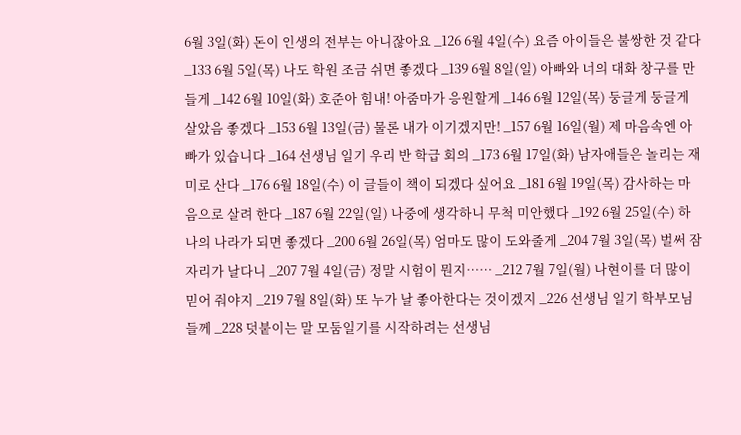6월 3일(화) 돈이 인생의 전부는 아니잖아요 _126 6월 4일(수) 요즘 아이들은 불쌍한 것 같다 _133 6월 5일(목) 나도 학원 조금 쉬면 좋겠다 _139 6월 8일(일) 아빠와 너의 대화 창구를 만들게 _142 6월 10일(화) 호준아 힘내! 아줌마가 응원할게 _146 6월 12일(목) 둥글게 둥글게 살았음 좋겠다 _153 6월 13일(금) 물론 내가 이기겠지만! _157 6월 16일(월) 제 마음속엔 아빠가 있습니다 _164 선생님 일기 우리 반 학급 회의 _173 6월 17일(화) 남자애들은 놀리는 재미로 산다 _176 6월 18일(수) 이 글들이 책이 되겠다 싶어요 _181 6월 19일(목) 감사하는 마음으로 살려 한다 _187 6월 22일(일) 나중에 생각하니 무척 미안했다 _192 6월 25일(수) 하나의 나라가 되면 좋겠다 _200 6월 26일(목) 엄마도 많이 도와줄게 _204 7월 3일(목) 벌써 잠자리가 날다니 _207 7월 4일(금) 정말 시험이 뭔지…… _212 7월 7일(월) 나현이를 더 많이 믿어 줘야지 _219 7월 8일(화) 또 누가 날 좋아한다는 것이겠지 _226 선생님 일기 학부모님들께 _228 덧붙이는 말 모둠일기를 시작하려는 선생님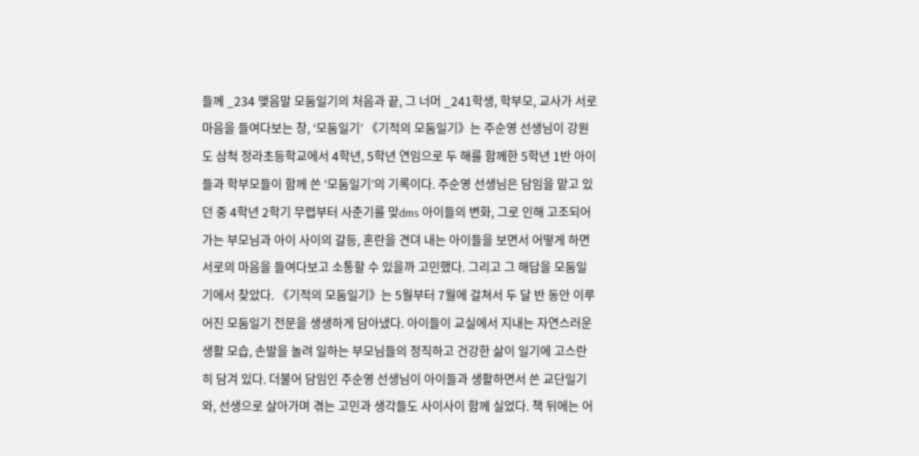들께 _234 맺음말 모둠일기의 처음과 끝, 그 너머 _241학생, 학부모, 교사가 서로 마음을 들여다보는 창, ‘모둠일기’ 《기적의 모둠일기》는 주순영 선생님이 강원도 삼척 정라초등학교에서 4학년, 5학년 연임으로 두 해를 함께한 5학년 1반 아이들과 학부모들이 함께 쓴 ‘모둠일기’의 기록이다. 주순영 선생님은 담임을 맡고 있던 중 4학년 2학기 무렵부터 사춘기를 맞dms 아이들의 변화, 그로 인해 고조되어 가는 부모님과 아이 사이의 갈등, 혼란을 견뎌 내는 아이들을 보면서 어떻게 하면 서로의 마음을 들여다보고 소통할 수 있을까 고민했다. 그리고 그 해답을 모둠일기에서 찾았다. 《기적의 모둠일기》는 5월부터 7월에 걸쳐서 두 달 반 동안 이루어진 모둠일기 전문을 생생하게 담아냈다. 아이들이 교실에서 지내는 자연스러운 생활 모습, 손발을 놀려 일하는 부모님들의 정직하고 건강한 삶이 일기에 고스란히 담겨 있다. 더불어 담임인 주순영 선생님이 아이들과 생활하면서 쓴 교단일기와, 선생으로 살아가며 겪는 고민과 생각들도 사이사이 함께 실었다. 책 뒤에는 어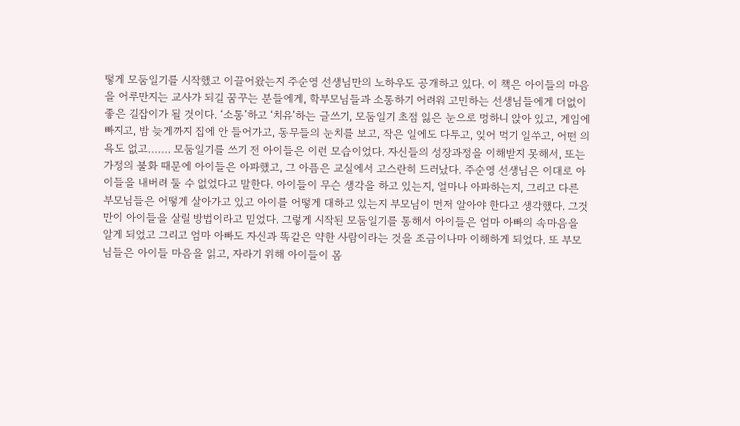떻게 모둠일기를 시작했고 이끌어왔는지 주순영 선생님만의 노하우도 공개하고 있다. 이 책은 아이들의 마음을 어루만지는 교사가 되길 꿈꾸는 분들에게, 학부모님들과 소통하기 어려워 고민하는 선생님들에게 더없이 좋은 길잡이가 될 것이다. ‘소통’하고 ‘치유’하는 글쓰기, 모둠일기 초점 잃은 눈으로 멍하니 앉아 있고, 게임에 빠지고, 밤 늦게까지 집에 안 들어가고, 동무들의 눈치를 보고, 작은 일에도 다투고, 잊어 먹기 일쑤고, 어떤 의욕도 없고……. 모둠일기를 쓰기 전 아이들은 이런 모습이었다. 자신들의 성장과정을 이해받지 못해서, 또는 가정의 불화 때문에 아이들은 아파했고, 그 아픔은 교실에서 고스란히 드러났다. 주순영 선생님은 이대로 아이들을 내버려 둘 수 없었다고 말한다. 아이들이 무슨 생각을 하고 있는지, 얼마나 아파하는지, 그리고 다른 부모님들은 어떻게 살아가고 있고 아이를 어떻게 대하고 있는지 부모님이 먼저 알아야 한다고 생각했다. 그것만이 아이들을 살릴 방법이라고 믿었다. 그렇게 시작된 모둠일기를 통해서 아이들은 엄마 아빠의 속마음을 알게 되었고 그리고 엄마 아빠도 자신과 똑같은 약한 사람이라는 것을 조금이나마 이해하게 되었다. 또 부모님들은 아이들 마음을 읽고, 자라기 위해 아이들이 몸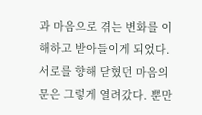과 마음으로 겪는 변화를 이해하고 받아들이게 되었다. 서로를 향해 닫혔던 마음의 문은 그렇게 열려갔다. 뿐만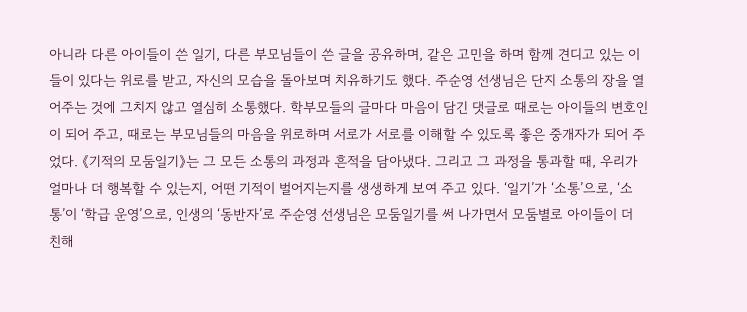아니라 다른 아이들이 쓴 일기, 다른 부모님들이 쓴 글을 공유하며, 같은 고민을 하며 함께 견디고 있는 이들이 있다는 위로를 받고, 자신의 모습을 돌아보며 치유하기도 했다. 주순영 선생님은 단지 소통의 장을 열어주는 것에 그치지 않고 열심히 소통했다. 학부모들의 글마다 마음이 담긴 댓글로 때로는 아이들의 변호인이 되어 주고, 때로는 부모님들의 마음을 위로하며 서로가 서로를 이해할 수 있도록 좋은 중개자가 되어 주었다. 《기적의 모둠일기》는 그 모든 소통의 과정과 흔적을 담아냈다. 그리고 그 과정을 통과할 때, 우리가 얼마나 더 행복할 수 있는지, 어떤 기적이 벌어지는지를 생생하게 보여 주고 있다. ‘일기’가 ‘소통’으로, ‘소통’이 ‘학급 운영’으로, 인생의 ‘동반자’로 주순영 선생님은 모둠일기를 써 나가면서 모둠별로 아이들이 더 친해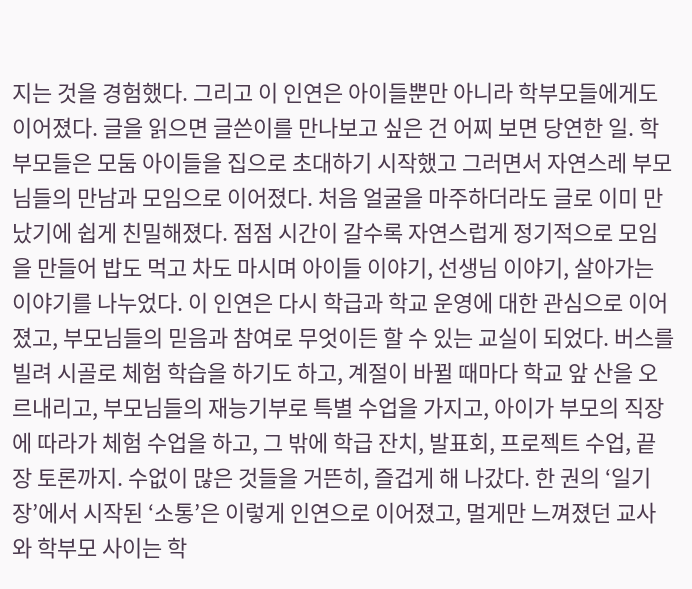지는 것을 경험했다. 그리고 이 인연은 아이들뿐만 아니라 학부모들에게도 이어졌다. 글을 읽으면 글쓴이를 만나보고 싶은 건 어찌 보면 당연한 일. 학부모들은 모둠 아이들을 집으로 초대하기 시작했고 그러면서 자연스레 부모님들의 만남과 모임으로 이어졌다. 처음 얼굴을 마주하더라도 글로 이미 만났기에 쉽게 친밀해졌다. 점점 시간이 갈수록 자연스럽게 정기적으로 모임을 만들어 밥도 먹고 차도 마시며 아이들 이야기, 선생님 이야기, 살아가는 이야기를 나누었다. 이 인연은 다시 학급과 학교 운영에 대한 관심으로 이어졌고, 부모님들의 믿음과 참여로 무엇이든 할 수 있는 교실이 되었다. 버스를 빌려 시골로 체험 학습을 하기도 하고, 계절이 바뀔 때마다 학교 앞 산을 오르내리고, 부모님들의 재능기부로 특별 수업을 가지고, 아이가 부모의 직장에 따라가 체험 수업을 하고, 그 밖에 학급 잔치, 발표회, 프로젝트 수업, 끝장 토론까지. 수없이 많은 것들을 거뜬히, 즐겁게 해 나갔다. 한 권의 ‘일기장’에서 시작된 ‘소통’은 이렇게 인연으로 이어졌고, 멀게만 느껴졌던 교사와 학부모 사이는 학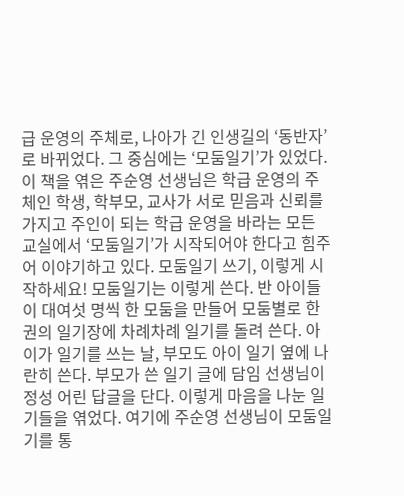급 운영의 주체로, 나아가 긴 인생길의 ‘동반자’로 바뀌었다. 그 중심에는 ‘모둠일기’가 있었다. 이 책을 엮은 주순영 선생님은 학급 운영의 주체인 학생, 학부모, 교사가 서로 믿음과 신뢰를 가지고 주인이 되는 학급 운영을 바라는 모든 교실에서 ‘모둠일기’가 시작되어야 한다고 힘주어 이야기하고 있다. 모둠일기 쓰기, 이렇게 시작하세요! 모둠일기는 이렇게 쓴다. 반 아이들이 대여섯 명씩 한 모둠을 만들어 모둠별로 한 권의 일기장에 차례차례 일기를 돌려 쓴다. 아이가 일기를 쓰는 날, 부모도 아이 일기 옆에 나란히 쓴다. 부모가 쓴 일기 글에 담임 선생님이 정성 어린 답글을 단다. 이렇게 마음을 나눈 일기들을 엮었다. 여기에 주순영 선생님이 모둠일기를 통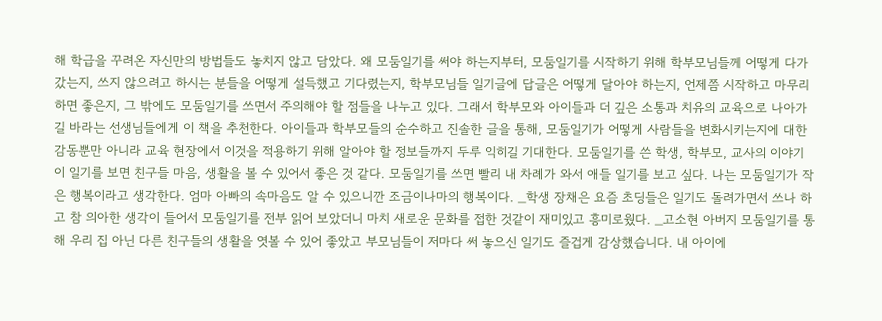해 학급을 꾸려온 자신만의 방법들도 놓치지 않고 담았다. 왜 모둠일기를 써야 하는지부터, 모둠일기를 시작하기 위해 학부모님들께 어떻게 다가갔는지, 쓰지 않으려고 하시는 분들을 어떻게 설득했고 기다렸는지, 학부모님들 일기글에 답글은 어떻게 달아야 하는지, 언제쯤 시작하고 마무리하면 좋은지, 그 밖에도 모둠일기를 쓰면서 주의해야 할 점들을 나누고 있다. 그래서 학부모와 아이들과 더 깊은 소통과 치유의 교육으로 나아가길 바라는 선생님들에게 이 책을 추천한다. 아이들과 학부모들의 순수하고 진솔한 글을 통해, 모둠일기가 어떻게 사람들을 변화시키는지에 대한 감동뿐만 아니라 교육 현장에서 이것을 적용하기 위해 알아야 할 정보들까지 두루 익히길 기대한다. 모둠일기를 쓴 학생, 학부모, 교사의 이야기 이 일기를 보면 친구들 마음, 생활을 볼 수 있어서 좋은 것 같다. 모둠일기를 쓰면 빨리 내 차례가 와서 애들 일기를 보고 싶다. 나는 모둠일기가 작은 행복이라고 생각한다. 엄마 아빠의 속마음도 알 수 있으니깐 조금이나마의 행복이다. _학생 장채은 요즘 초딩들은 일기도 돌려가면서 쓰나 하고 참 의아한 생각이 들어서 모둠일기를 전부 읽어 보았더니 마치 새로운 문화를 접한 것같이 재미있고 흥미로웠다. _고소현 아버지 모둠일기를 통해 우리 집 아닌 다른 친구들의 생활을 엿볼 수 있어 좋았고 부모님들이 저마다 써 놓으신 일기도 즐겁게 감상했습니다. 내 아이에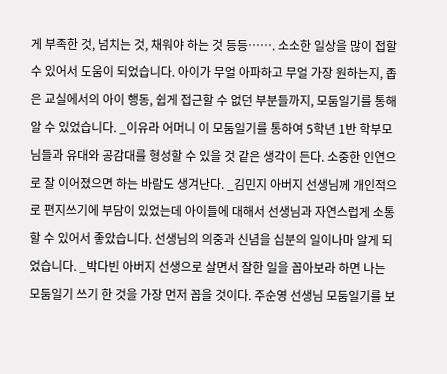게 부족한 것, 넘치는 것, 채워야 하는 것 등등……. 소소한 일상을 많이 접할 수 있어서 도움이 되었습니다. 아이가 무얼 아파하고 무얼 가장 원하는지, 좁은 교실에서의 아이 행동, 쉽게 접근할 수 없던 부분들까지, 모둠일기를 통해 알 수 있었습니다. _이유라 어머니 이 모둠일기를 통하여 5학년 1반 학부모님들과 유대와 공감대를 형성할 수 있을 것 같은 생각이 든다. 소중한 인연으로 잘 이어졌으면 하는 바람도 생겨난다. _김민지 아버지 선생님께 개인적으로 편지쓰기에 부담이 있었는데 아이들에 대해서 선생님과 자연스럽게 소통할 수 있어서 좋았습니다. 선생님의 의중과 신념을 십분의 일이나마 알게 되었습니다. _박다빈 아버지 선생으로 살면서 잘한 일을 꼽아보라 하면 나는 모둠일기 쓰기 한 것을 가장 먼저 꼽을 것이다. 주순영 선생님 모둠일기를 보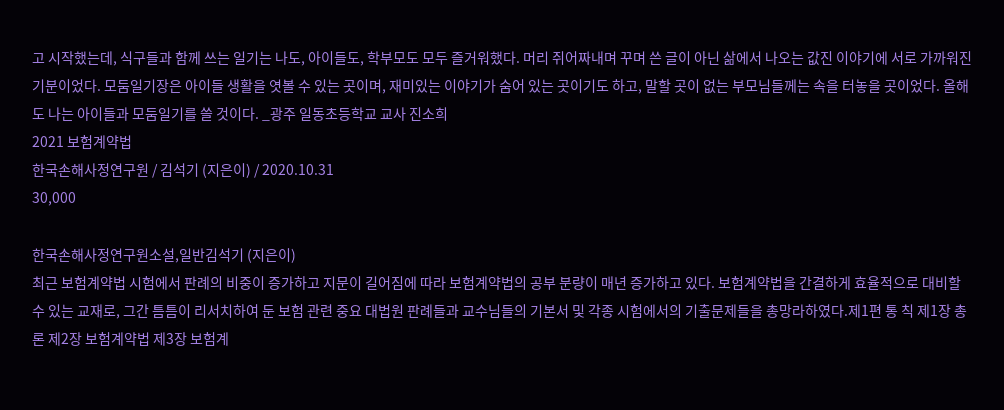고 시작했는데, 식구들과 함께 쓰는 일기는 나도, 아이들도, 학부모도 모두 즐거워했다. 머리 쥐어짜내며 꾸며 쓴 글이 아닌 삶에서 나오는 값진 이야기에 서로 가까워진 기분이었다. 모둠일기장은 아이들 생활을 엿볼 수 있는 곳이며, 재미있는 이야기가 숨어 있는 곳이기도 하고, 말할 곳이 없는 부모님들께는 속을 터놓을 곳이었다. 올해도 나는 아이들과 모둠일기를 쓸 것이다. _광주 일동초등학교 교사 진소희
2021 보험계약법
한국손해사정연구원 / 김석기 (지은이) / 2020.10.31
30,000

한국손해사정연구원소설,일반김석기 (지은이)
최근 보험계약법 시험에서 판례의 비중이 증가하고 지문이 길어짐에 따라 보험계약법의 공부 분량이 매년 증가하고 있다. 보험계약법을 간결하게 효율적으로 대비할 수 있는 교재로, 그간 틈틈이 리서치하여 둔 보험 관련 중요 대법원 판례들과 교수님들의 기본서 및 각종 시험에서의 기출문제들을 총망라하였다.제1편 통 칙 제1장 총 론 제2장 보험계약법 제3장 보험계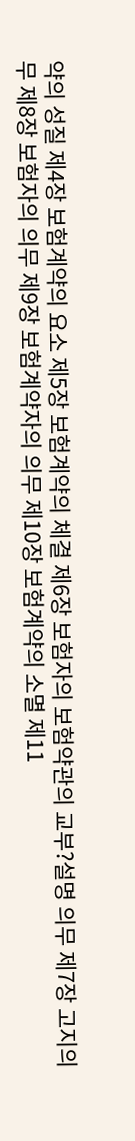약의 성질 제4장 보험계약의 요소 제5장 보험계약의 체결 제6장 보험자의 보험약관의 교부?설명 의무 제7장 고지의무 제8장 보험자의 의무 제9장 보험계약자의 의무 제10장 보험계약의 소멸 제11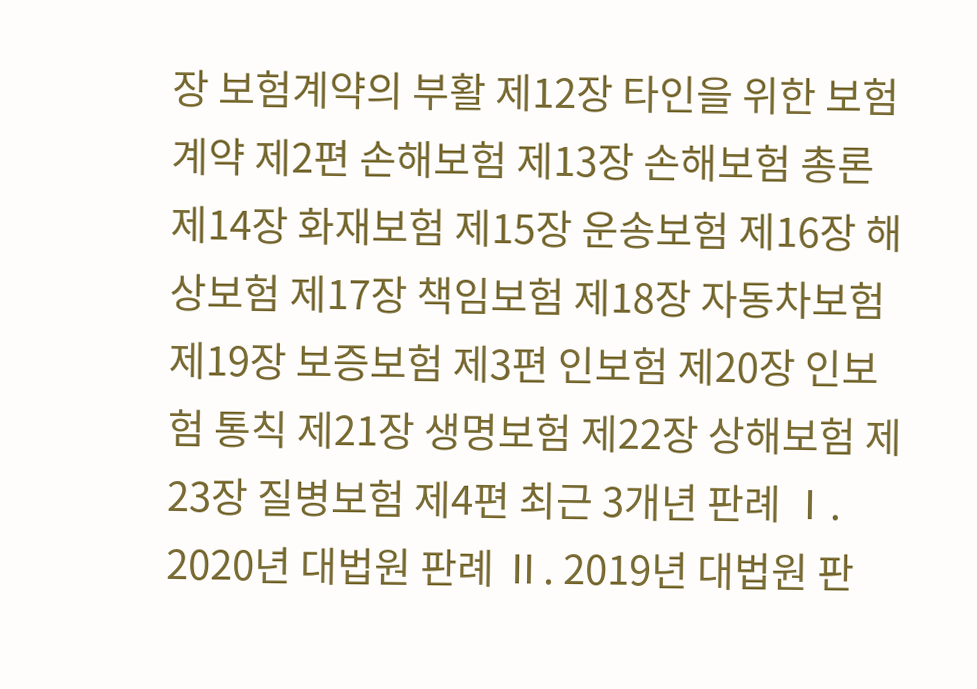장 보험계약의 부활 제12장 타인을 위한 보험계약 제2편 손해보험 제13장 손해보험 총론 제14장 화재보험 제15장 운송보험 제16장 해상보험 제17장 책임보험 제18장 자동차보험 제19장 보증보험 제3편 인보험 제20장 인보험 통칙 제21장 생명보험 제22장 상해보험 제23장 질병보험 제4편 최근 3개년 판례 Ⅰ. 2020년 대법원 판례 Ⅱ. 2019년 대법원 판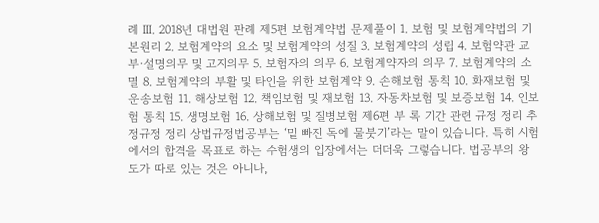례 Ⅲ. 2018년 대법원 판례 제5편 보험계약법 문제풀이 1. 보험 및 보험계약법의 기본원리 2. 보험계약의 요소 및 보험계약의 성질 3. 보험계약의 성립 4. 보험약관 교부·설명의무 및 고지의무 5. 보험자의 의무 6. 보험계약자의 의무 7. 보험계약의 소멸 8. 보험계약의 부활 및 타인을 위한 보험계약 9. 손해보험 통칙 10. 화재보험 및 운송보험 11. 해상보험 12. 책임보험 및 재보험 13. 자동차보험 및 보증보험 14. 인보험 통칙 15. 생명보험 16. 상해보험 및 질병보험 제6편 부 록 기간 관련 규정 정리 추정규정 정리 상법규정법공부는 ‘밑 빠진 독에 물붓기’라는 말이 있습니다. 특히 시험에서의 합격을 목표로 하는 수험생의 입장에서는 더더욱 그렇습니다. 법공부의 왕도가 따로 있는 것은 아니나,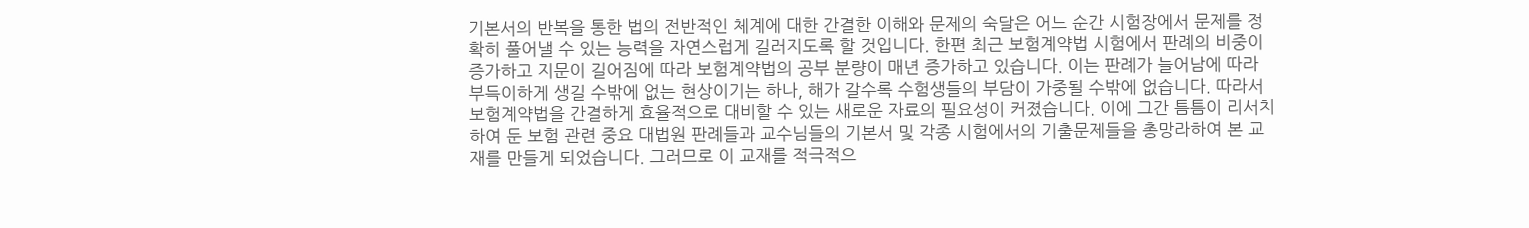기본서의 반복을 통한 법의 전반적인 체계에 대한 간결한 이해와 문제의 숙달은 어느 순간 시험장에서 문제를 정확히 풀어낼 수 있는 능력을 자연스럽게 길러지도록 할 것입니다. 한편 최근 보험계약법 시험에서 판례의 비중이 증가하고 지문이 길어짐에 따라 보험계약법의 공부 분량이 매년 증가하고 있습니다. 이는 판례가 늘어남에 따라 부득이하게 생길 수밖에 없는 현상이기는 하나, 해가 갈수록 수험생들의 부담이 가중될 수밖에 없습니다. 따라서 보험계약법을 간결하게 효율적으로 대비할 수 있는 새로운 자료의 필요성이 커졌습니다. 이에 그간 틈틈이 리서치하여 둔 보험 관련 중요 대법원 판례들과 교수님들의 기본서 및 각종 시험에서의 기출문제들을 총망라하여 본 교재를 만들게 되었습니다. 그러므로 이 교재를 적극적으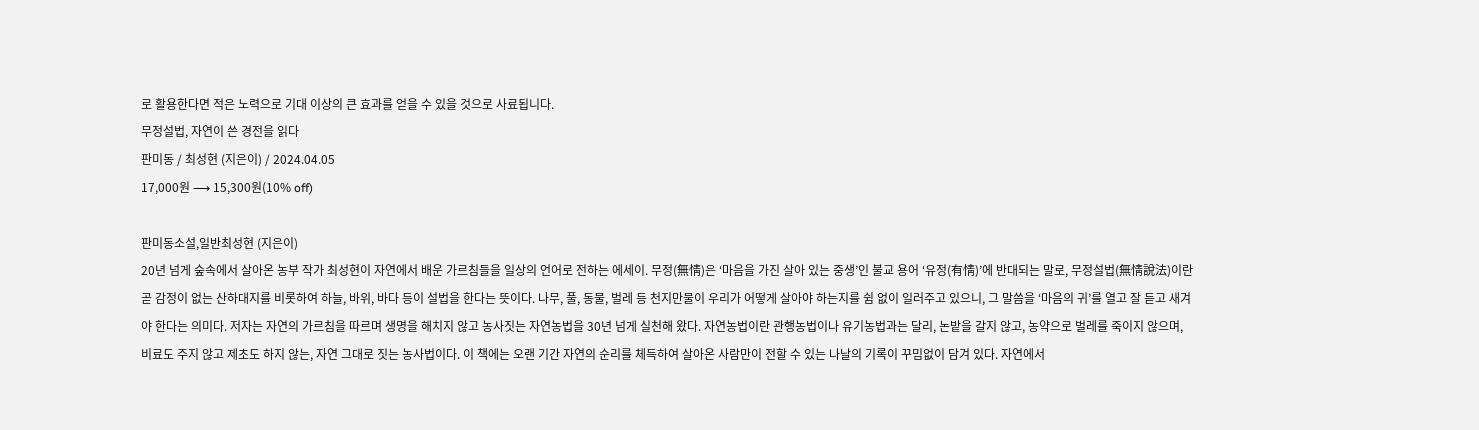로 활용한다면 적은 노력으로 기대 이상의 큰 효과를 얻을 수 있을 것으로 사료됩니다.
무정설법, 자연이 쓴 경전을 읽다
판미동 / 최성현 (지은이) / 2024.04.05
17,000원 ⟶ 15,300원(10% off)

판미동소설,일반최성현 (지은이)
20년 넘게 숲속에서 살아온 농부 작가 최성현이 자연에서 배운 가르침들을 일상의 언어로 전하는 에세이. 무정(無情)은 ‘마음을 가진 살아 있는 중생’인 불교 용어 ‘유정(有情)’에 반대되는 말로, 무정설법(無情說法)이란 곧 감정이 없는 산하대지를 비롯하여 하늘, 바위, 바다 등이 설법을 한다는 뜻이다. 나무, 풀, 동물, 벌레 등 천지만물이 우리가 어떻게 살아야 하는지를 쉼 없이 일러주고 있으니, 그 말씀을 ‘마음의 귀’를 열고 잘 듣고 새겨야 한다는 의미다. 저자는 자연의 가르침을 따르며 생명을 해치지 않고 농사짓는 자연농법을 30년 넘게 실천해 왔다. 자연농법이란 관행농법이나 유기농법과는 달리, 논밭을 갈지 않고, 농약으로 벌레를 죽이지 않으며, 비료도 주지 않고 제초도 하지 않는, 자연 그대로 짓는 농사법이다. 이 책에는 오랜 기간 자연의 순리를 체득하여 살아온 사람만이 전할 수 있는 나날의 기록이 꾸밈없이 담겨 있다. 자연에서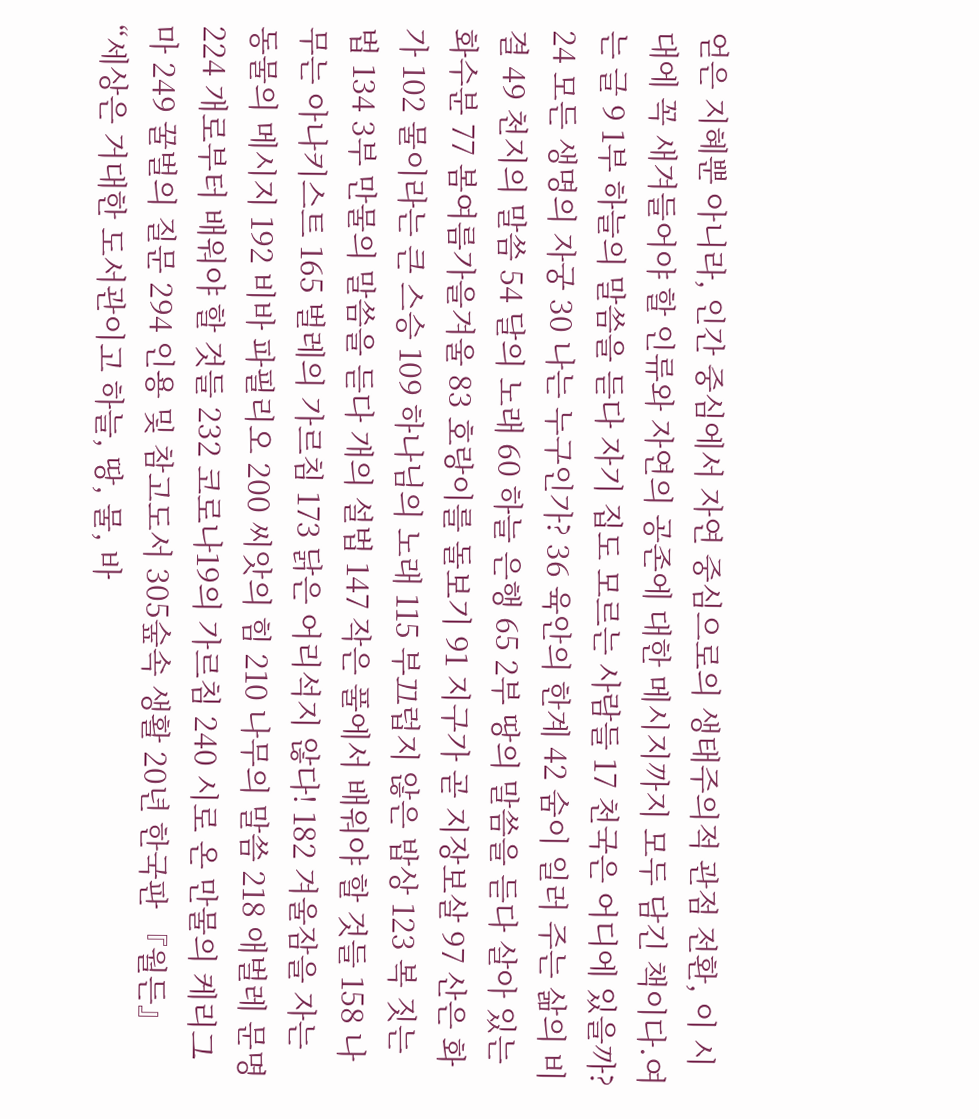얻은 지혜뿐 아니라, 인간 중심에서 자연 중심으로의 생태주의적 관점 전환, 이 시대에 꼭 새겨들어야 할 인류와 자연의 공존에 대한 메시지까지 모두 담긴 책이다.여는 글 9 1부 하늘의 말씀을 듣다 자기 집도 모르는 사람들 17 천국은 어디에 있을까? 24 모든 생명의 자궁 30 나는 누구인가? 36 육안의 한계 42 숨이 일러 주는 삶의 비결 49 천지의 말씀 54 달의 노래 60 하늘 은행 65 2부 땅의 말씀을 듣다 살아 있는 화수분 77 봄여름가을겨울 83 호랑이를 돌보기 91 지구가 곧 지장보살 97 산은 화가 102 물이라는 큰 스승 109 하나님의 노래 115 부끄럽지 않은 밥상 123 복 짓는 법 134 3부 만물의 말씀을 듣다 개의 설법 147 작은 풀에서 배워야 할 것들 158 나무는 아나키스트 165 벌레의 가르침 173 닭은 어리석지 않다! 182 겨울잠을 자는 동물의 메시지 192 비바 파필리오 200 씨앗의 힘 210 나무의 말씀 218 애벌레 문명 224 개로부터 배워야 할 것들 232 코로나19의 가르침 240 시로 온 만물의 케리그마 249 꿀벌의 질문 294 인용 및 참고도서 305숲속 생활 20년 한국판 『월든』 “세상은 거대한 도서관이고 하늘, 땅, 물, 바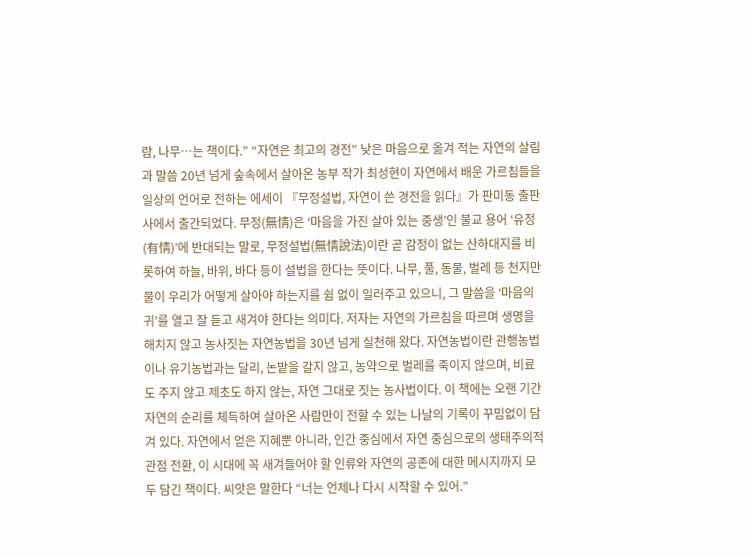람, 나무…는 책이다.” “자연은 최고의 경전” 낮은 마음으로 옮겨 적는 자연의 살림과 말씀 20년 넘게 숲속에서 살아온 농부 작가 최성현이 자연에서 배운 가르침들을 일상의 언어로 전하는 에세이 『무정설법, 자연이 쓴 경전을 읽다』가 판미동 출판사에서 출간되었다. 무정(無情)은 ‘마음을 가진 살아 있는 중생’인 불교 용어 ‘유정(有情)’에 반대되는 말로, 무정설법(無情說法)이란 곧 감정이 없는 산하대지를 비롯하여 하늘, 바위, 바다 등이 설법을 한다는 뜻이다. 나무, 풀, 동물, 벌레 등 천지만물이 우리가 어떻게 살아야 하는지를 쉼 없이 일러주고 있으니, 그 말씀을 ‘마음의 귀’를 열고 잘 듣고 새겨야 한다는 의미다. 저자는 자연의 가르침을 따르며 생명을 해치지 않고 농사짓는 자연농법을 30년 넘게 실천해 왔다. 자연농법이란 관행농법이나 유기농법과는 달리, 논밭을 갈지 않고, 농약으로 벌레를 죽이지 않으며, 비료도 주지 않고 제초도 하지 않는, 자연 그대로 짓는 농사법이다. 이 책에는 오랜 기간 자연의 순리를 체득하여 살아온 사람만이 전할 수 있는 나날의 기록이 꾸밈없이 담겨 있다. 자연에서 얻은 지혜뿐 아니라, 인간 중심에서 자연 중심으로의 생태주의적 관점 전환, 이 시대에 꼭 새겨들어야 할 인류와 자연의 공존에 대한 메시지까지 모두 담긴 책이다. 씨앗은 말한다 “너는 언제나 다시 시작할 수 있어.”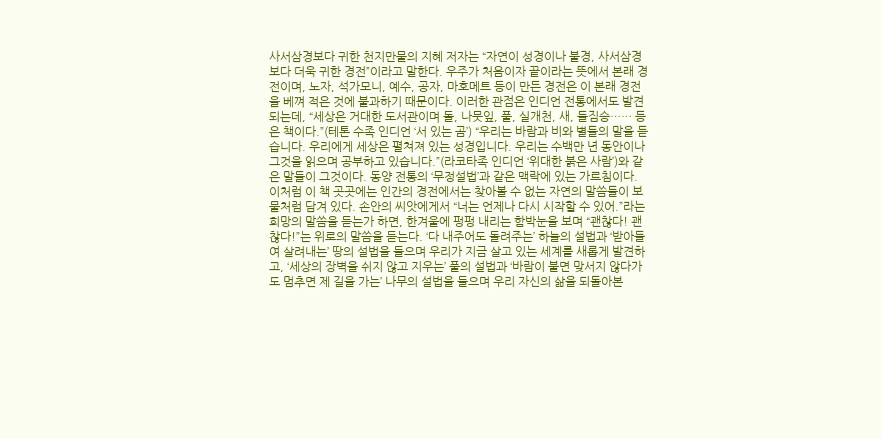사서삼경보다 귀한 천지만물의 지혜 저자는 “자연이 성경이나 불경, 사서삼경보다 더욱 귀한 경전”이라고 말한다. 우주가 처음이자 끝이라는 뜻에서 본래 경전이며, 노자, 석가모니, 예수, 공자, 마호메트 등이 만든 경전은 이 본래 경전을 베껴 적은 것에 불과하기 때문이다. 이러한 관점은 인디언 전통에서도 발견되는데, “세상은 거대한 도서관이며 돌, 나뭇잎, 풀, 실개천, 새, 들짐승…… 등은 책이다.”(테톤 수족 인디언 ‘서 있는 곰’) “우리는 바람과 비와 별들의 말을 듣습니다. 우리에게 세상은 펼쳐져 있는 성경입니다. 우리는 수백만 년 동안이나 그것을 읽으며 공부하고 있습니다.”(라코타족 인디언 ‘위대한 붉은 사람’)와 같은 말들이 그것이다. 동양 전통의 ‘무정설법’과 같은 맥락에 있는 가르침이다. 이처럼 이 책 곳곳에는 인간의 경전에서는 찾아볼 수 없는 자연의 말씀들이 보물처럼 담겨 있다. 손안의 씨앗에게서 “너는 언제나 다시 시작할 수 있어.”라는 희망의 말씀을 듣는가 하면, 한겨울에 펑펑 내리는 함박눈을 보며 “괜찮다! 괜찮다!”는 위로의 말씀을 듣는다. ‘다 내주어도 돌려주는’ 하늘의 설법과 ‘받아들여 살려내는’ 땅의 설법을 들으며 우리가 지금 살고 있는 세계를 새롭게 발견하고, ‘세상의 장벽을 쉬지 않고 지우는’ 풀의 설법과 ‘바람이 불면 맞서지 않다가도 멈추면 제 길을 가는’ 나무의 설법을 들으며 우리 자신의 삶을 되돌아본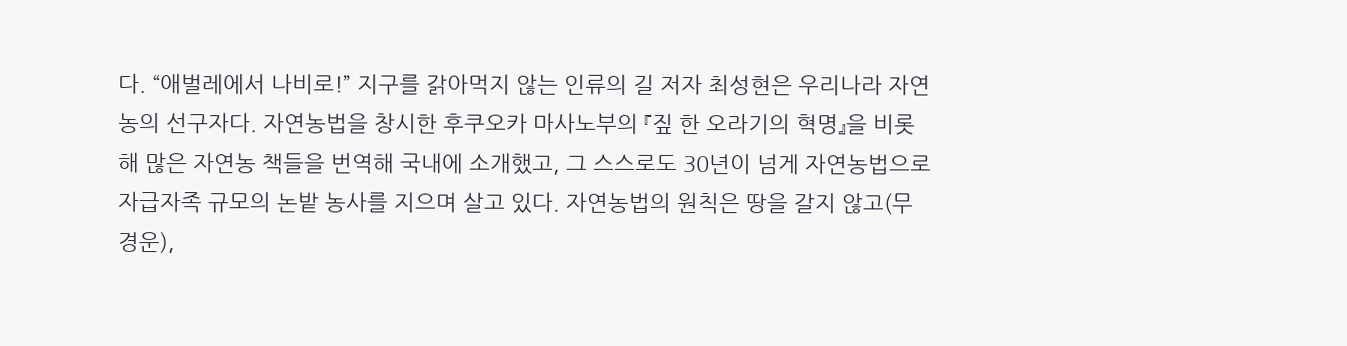다. “애벌레에서 나비로!” 지구를 갉아먹지 않는 인류의 길 저자 최성현은 우리나라 자연농의 선구자다. 자연농법을 창시한 후쿠오카 마사노부의 『짚 한 오라기의 혁명』을 비롯해 많은 자연농 책들을 번역해 국내에 소개했고, 그 스스로도 30년이 넘게 자연농법으로 자급자족 규모의 논밭 농사를 지으며 살고 있다. 자연농법의 원칙은 땅을 갈지 않고(무경운),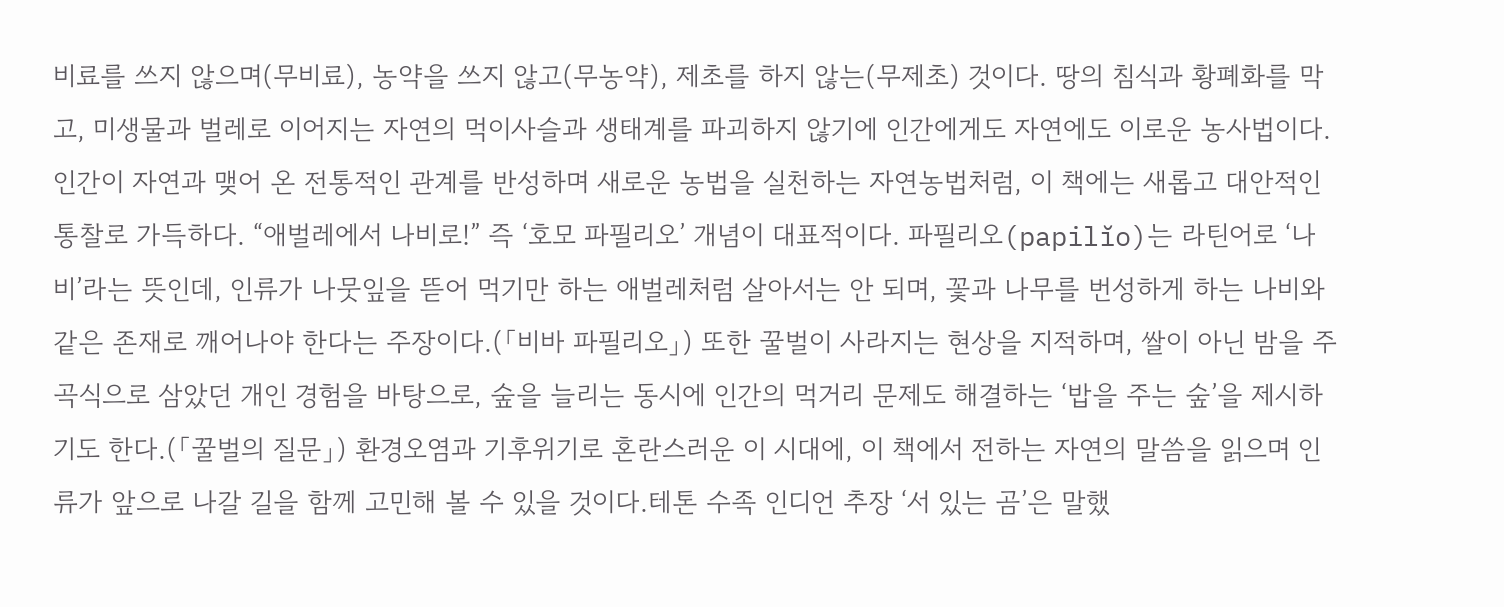비료를 쓰지 않으며(무비료), 농약을 쓰지 않고(무농약), 제초를 하지 않는(무제초) 것이다. 땅의 침식과 황폐화를 막고, 미생물과 벌레로 이어지는 자연의 먹이사슬과 생태계를 파괴하지 않기에 인간에게도 자연에도 이로운 농사법이다. 인간이 자연과 맺어 온 전통적인 관계를 반성하며 새로운 농법을 실천하는 자연농법처럼, 이 책에는 새롭고 대안적인 통찰로 가득하다. “애벌레에서 나비로!” 즉 ‘호모 파필리오’ 개념이 대표적이다. 파필리오(papilĭo)는 라틴어로 ‘나비’라는 뜻인데, 인류가 나뭇잎을 뜯어 먹기만 하는 애벌레처럼 살아서는 안 되며, 꽃과 나무를 번성하게 하는 나비와 같은 존재로 깨어나야 한다는 주장이다.(「비바 파필리오」) 또한 꿀벌이 사라지는 현상을 지적하며, 쌀이 아닌 밤을 주곡식으로 삼았던 개인 경험을 바탕으로, 숲을 늘리는 동시에 인간의 먹거리 문제도 해결하는 ‘밥을 주는 숲’을 제시하기도 한다.(「꿀벌의 질문」) 환경오염과 기후위기로 혼란스러운 이 시대에, 이 책에서 전하는 자연의 말씀을 읽으며 인류가 앞으로 나갈 길을 함께 고민해 볼 수 있을 것이다.테톤 수족 인디언 추장 ‘서 있는 곰’은 말했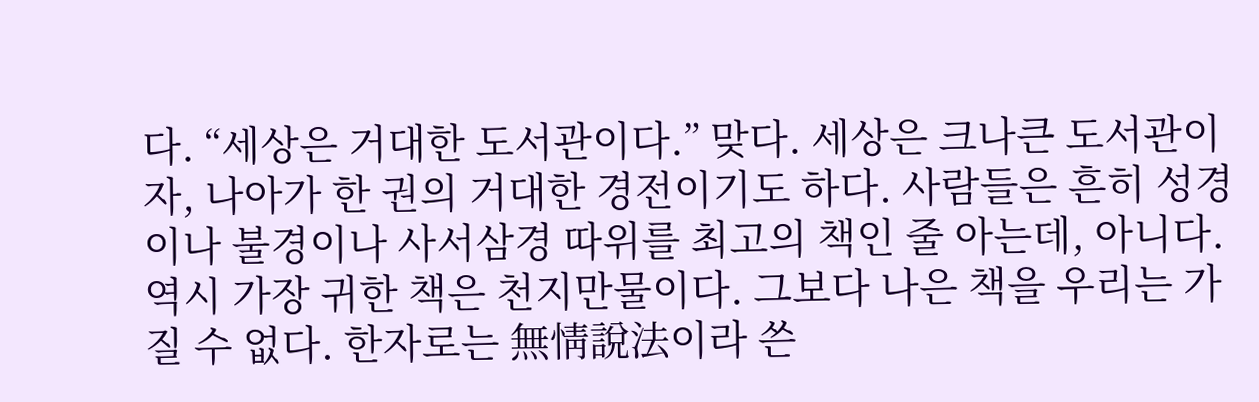다. “세상은 거대한 도서관이다.” 맞다. 세상은 크나큰 도서관이자, 나아가 한 권의 거대한 경전이기도 하다. 사람들은 흔히 성경이나 불경이나 사서삼경 따위를 최고의 책인 줄 아는데, 아니다. 역시 가장 귀한 책은 천지만물이다. 그보다 나은 책을 우리는 가질 수 없다. 한자로는 無情說法이라 쓴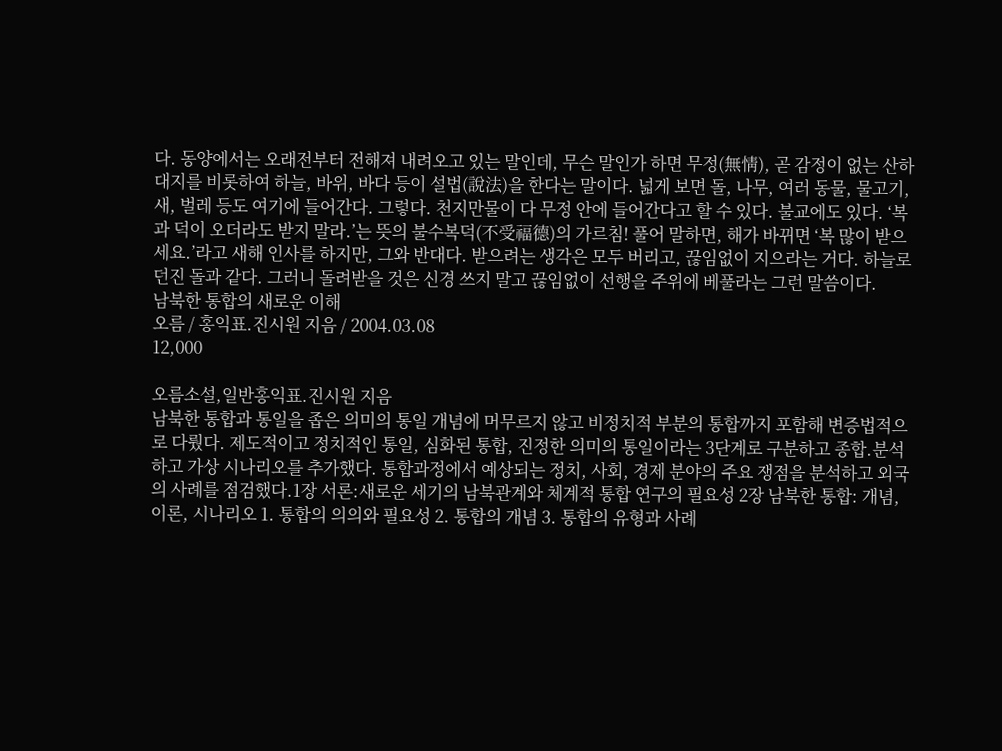다. 동양에서는 오래전부터 전해져 내려오고 있는 말인데, 무슨 말인가 하면 무정(無情), 곧 감정이 없는 산하대지를 비롯하여 하늘, 바위, 바다 등이 설법(說法)을 한다는 말이다. 넓게 보면 돌, 나무, 여러 동물, 물고기, 새, 벌레 등도 여기에 들어간다. 그렇다. 천지만물이 다 무정 안에 들어간다고 할 수 있다. 불교에도 있다. ‘복과 덕이 오더라도 받지 말라.’는 뜻의 불수복덕(不受福德)의 가르침! 풀어 말하면, 해가 바뀌면 ‘복 많이 받으세요.’라고 새해 인사를 하지만, 그와 반대다. 받으려는 생각은 모두 버리고, 끊임없이 지으라는 거다. 하늘로 던진 돌과 같다. 그러니 돌려받을 것은 신경 쓰지 말고 끊임없이 선행을 주위에 베풀라는 그런 말씀이다.
남북한 통합의 새로운 이해
오름 / 홍익표.진시원 지음 / 2004.03.08
12,000

오름소설,일반홍익표.진시원 지음
남북한 통합과 통일을 좁은 의미의 통일 개념에 머무르지 않고 비정치적 부분의 통합까지 포함해 변증법적으로 다뤘다. 제도적이고 정치적인 통일, 심화된 통합, 진정한 의미의 통일이라는 3단계로 구분하고 종합.분석하고 가상 시나리오를 추가했다. 통합과정에서 예상되는 정치, 사회, 경제 분야의 주요 쟁점을 분석하고 외국의 사례를 점검했다.1장 서론:새로운 세기의 남북관계와 체계적 통합 연구의 필요성 2장 남북한 통합: 개념, 이론, 시나리오 1. 통합의 의의와 필요성 2. 통합의 개념 3. 통합의 유형과 사례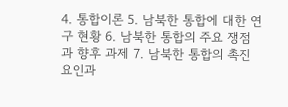4. 통합이론 5. 남북한 통합에 대한 연구 현황 6. 남북한 통합의 주요 쟁점과 향후 과제 7. 남북한 통합의 촉진요인과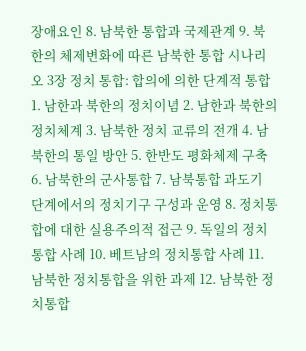장애요인 8. 남북한 통합과 국제관계 9. 북한의 체제변화에 따른 남북한 통합 시나리오 3장 정치 통합: 합의에 의한 단계적 통합 1. 남한과 북한의 정치이념 2. 남한과 북한의 정치체계 3. 남북한 정치 교류의 전개 4. 남북한의 통일 방안 5. 한반도 평화체제 구축 6. 남북한의 군사통합 7. 남북통합 과도기 단계에서의 정치기구 구성과 운영 8. 정치통합에 대한 실용주의적 접근 9. 독일의 정치통합 사례 10. 베트남의 정치통합 사례 11. 남북한 정치통합을 위한 과제 12. 남북한 정치통합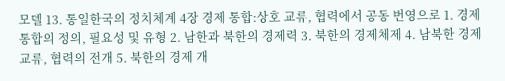모델 13. 통일한국의 정치체계 4장 경제 통합:상호 교류, 협력에서 공동 번영으로 1. 경제통합의 정의, 필요성 및 유형 2. 남한과 북한의 경제력 3. 북한의 경제체제 4. 남북한 경제 교류, 협력의 전개 5. 북한의 경제 개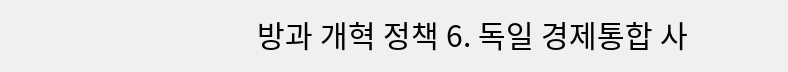방과 개혁 정책 6. 독일 경제통합 사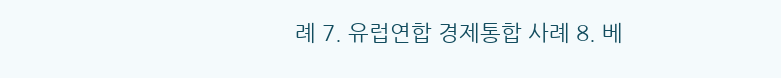례 7. 유럽연합 경제통합 사례 8. 베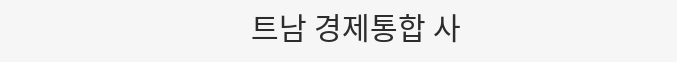트남 경제통합 사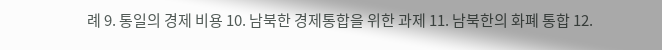례 9. 통일의 경제 비용 10. 남북한 경제통합을 위한 과제 11. 남북한의 화폐 통합 12.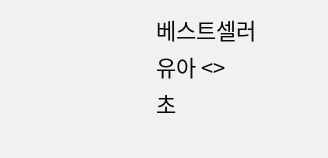베스트셀러
유아 <>
초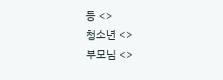등 <>
청소년 <>
부모님 <>